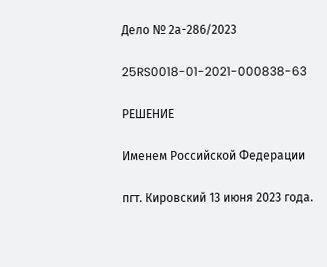Дело № 2а-286/2023

25RS0018-01-2021-000838-63

РЕШЕНИЕ

Именем Российской Федерации

пгт. Кировский 13 июня 2023 года.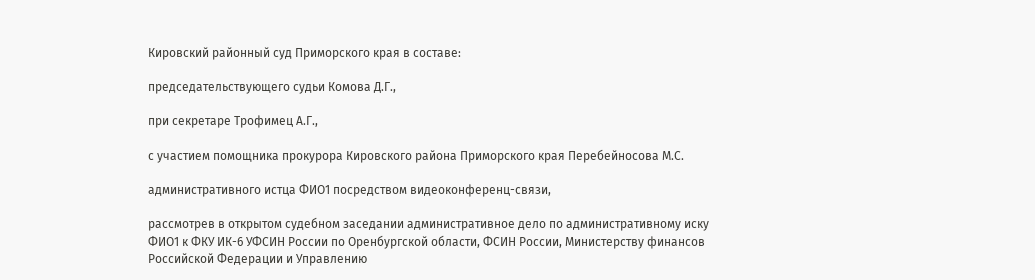Кировский районный суд Приморского края в составе:

председательствующего судьи Комова Д.Г.,

при секретаре Трофимец А.Г.,

с участием помощника прокурора Кировского района Приморского края Перебейносова М.С.

административного истца ФИО1 посредством видеоконференц-связи,

рассмотрев в открытом судебном заседании административное дело по административному иску ФИО1 к ФКУ ИК-6 УФСИН России по Оренбургской области, ФСИН России, Министерству финансов Российской Федерации и Управлению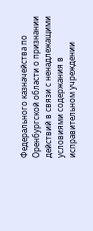Федерального казначейства по Оренбургской области о признании действий в связи с ненадлежащими условиями содержания в исправительном учреждении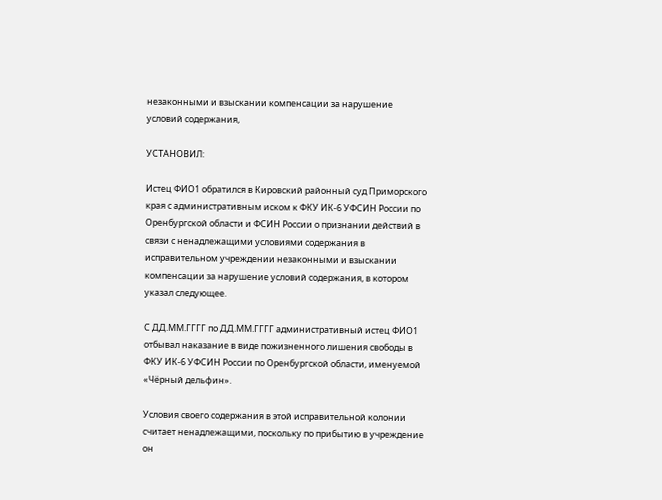незаконными и взыскании компенсации за нарушение условий содержания,

УСТАНОВИЛ:

Истец ФИО1 обратился в Кировский районный суд Приморского края с административным иском к ФКУ ИК-6 УФСИН России по Оренбургской области и ФСИН России о признании действий в связи с ненадлежащими условиями содержания в исправительном учреждении незаконными и взыскании компенсации за нарушение условий содержания, в котором указал следующее.

С ДД.ММ.ГГГГ по ДД.ММ.ГГГГ административный истец ФИО1 отбывал наказание в виде пожизненного лишения свободы в ФКУ ИК-6 УФСИН России по Оренбургской области, именуемой «Чёрный дельфин».

Условия своего содержания в этой исправительной колонии считает ненадлежащими, поскольку по прибытию в учреждение он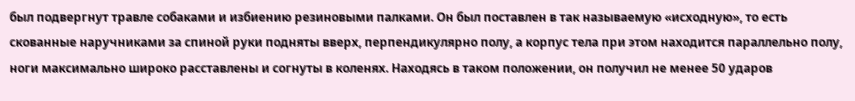был подвергнут травле собаками и избиению резиновыми палками. Он был поставлен в так называемую «исходную», то есть скованные наручниками за спиной руки подняты вверх, перпендикулярно полу, а корпус тела при этом находится параллельно полу, ноги максимально широко расставлены и согнуты в коленях. Находясь в таком положении, он получил не менее 50 ударов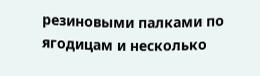резиновыми палками по ягодицам и несколько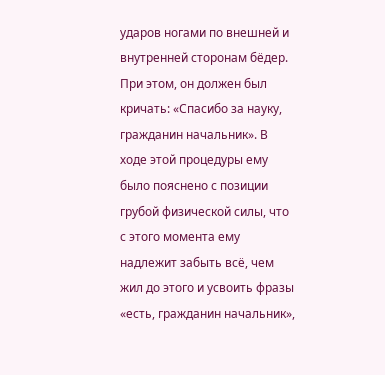ударов ногами по внешней и внутренней сторонам бёдер. При этом, он должен был кричать: «Спасибо за науку, гражданин начальник». В ходе этой процедуры ему было пояснено с позиции грубой физической силы, что с этого момента ему надлежит забыть всё, чем жил до этого и усвоить фразы «есть, гражданин начальник»,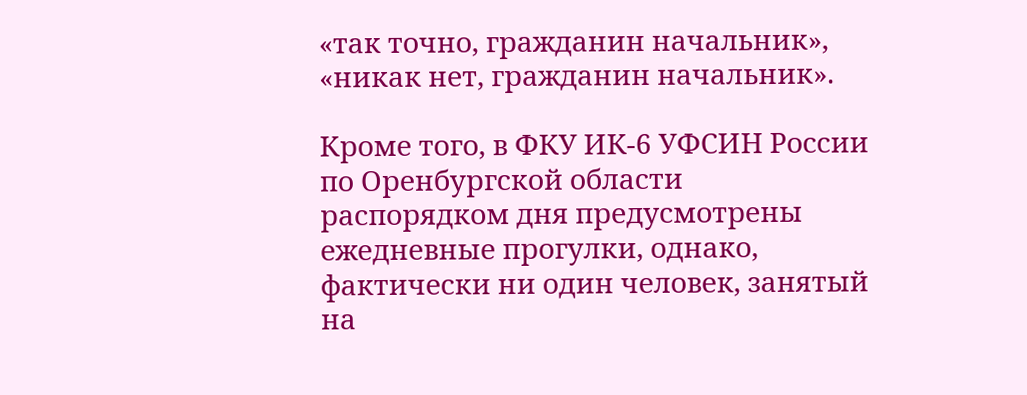«так точно, гражданин начальник», «никак нет, гражданин начальник».

Кроме того, в ФКУ ИК-6 УФСИН России по Оренбургской области распорядком дня предусмотрены ежедневные прогулки, однако, фактически ни один человек, занятый на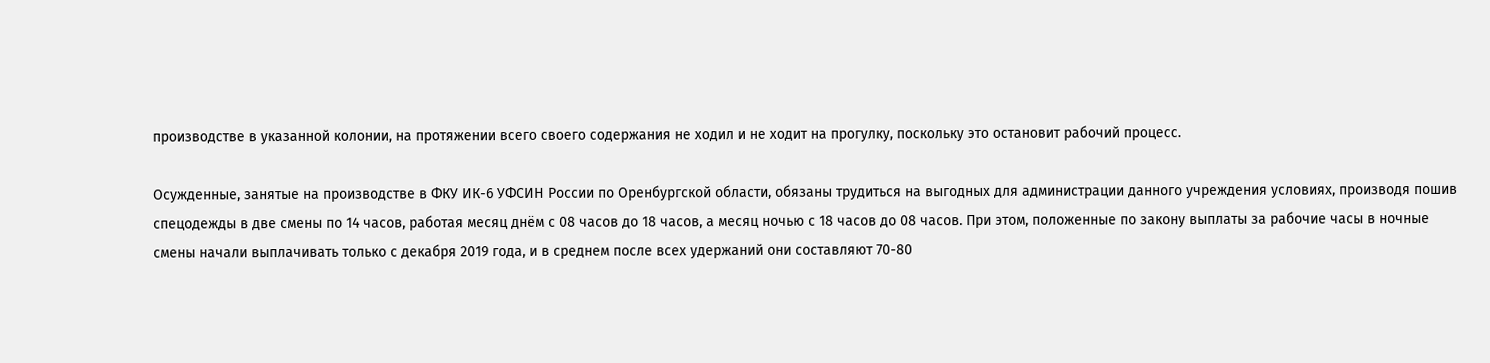производстве в указанной колонии, на протяжении всего своего содержания не ходил и не ходит на прогулку, поскольку это остановит рабочий процесс.

Осужденные, занятые на производстве в ФКУ ИК-6 УФСИН России по Оренбургской области, обязаны трудиться на выгодных для администрации данного учреждения условиях, производя пошив спецодежды в две смены по 14 часов, работая месяц днём с 08 часов до 18 часов, а месяц ночью с 18 часов до 08 часов. При этом, положенные по закону выплаты за рабочие часы в ночные смены начали выплачивать только с декабря 2019 года, и в среднем после всех удержаний они составляют 70-80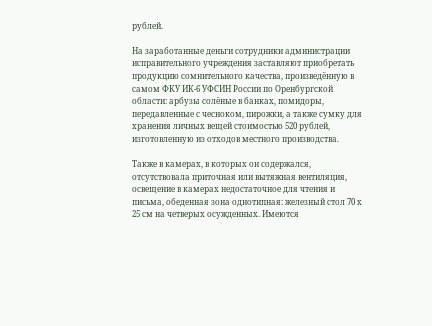рублей.

На заработанные деньги сотрудники администрации исправительного учреждения заставляют приобретать продукцию сомнительного качества, произведённую в самом ФКУ ИК-6 УФСИН России по Оренбургской области: арбузы солёные в банках, помидоры, передавленные с чесноком, пирожки, а также сумку для хранения личных вещей стоимостью 520 рублей, изготовленную из отходов местного производства.

Также в камерах, в которых он содержался, отсутствовала приточная или вытяжная вентиляция, освещение в камерах недостаточное для чтения и письма, обеденная зона однотипная: железный стол 70 х 25 см на четверых осужденных. Имеются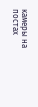камеры на постах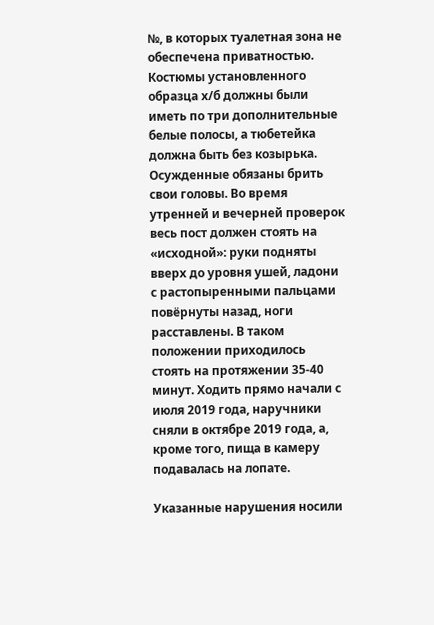№, в которых туалетная зона не обеспечена приватностью. Костюмы установленного образца х/б должны были иметь по три дополнительные белые полосы, а тюбетейка должна быть без козырька. Осужденные обязаны брить свои головы. Во время утренней и вечерней проверок весь пост должен стоять на «исходной»: руки подняты вверх до уровня ушей, ладони с растопыренными пальцами повёрнуты назад, ноги расставлены. В таком положении приходилось стоять на протяжении 35-40 минут. Ходить прямо начали с июля 2019 года, наручники сняли в октябре 2019 года, а, кроме того, пища в камеру подавалась на лопате.

Указанные нарушения носили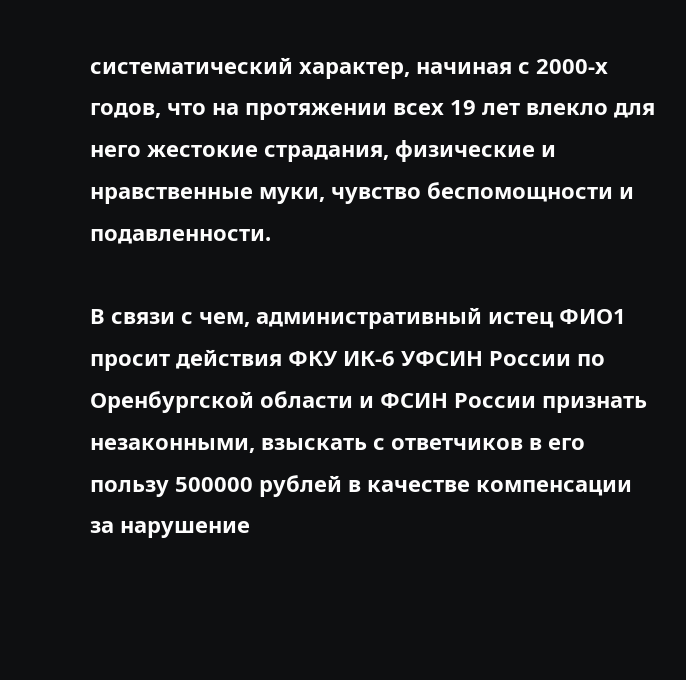систематический характер, начиная с 2000-х годов, что на протяжении всех 19 лет влекло для него жестокие страдания, физические и нравственные муки, чувство беспомощности и подавленности.

В связи с чем, административный истец ФИО1 просит действия ФКУ ИК-6 УФСИН России по Оренбургской области и ФСИН России признать незаконными, взыскать с ответчиков в его пользу 500000 рублей в качестве компенсации за нарушение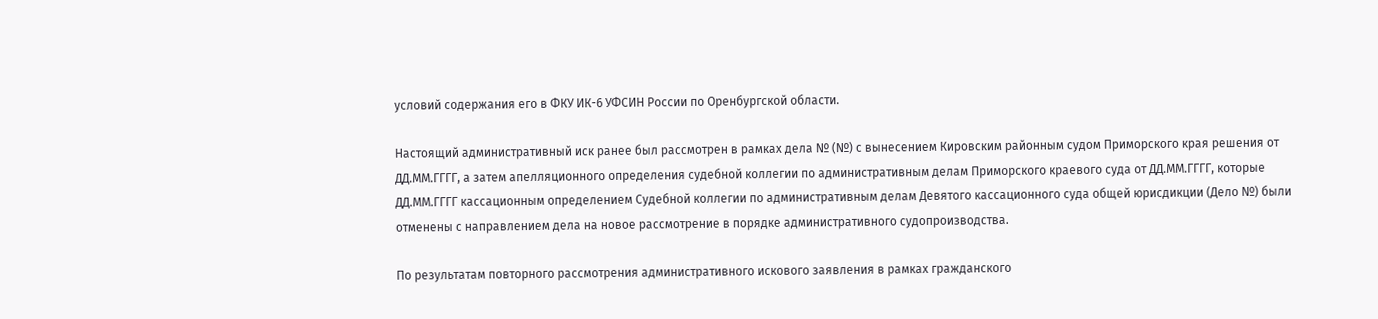условий содержания его в ФКУ ИК-6 УФСИН России по Оренбургской области.

Настоящий административный иск ранее был рассмотрен в рамках дела № (№) с вынесением Кировским районным судом Приморского края решения от ДД.ММ.ГГГГ, а затем апелляционного определения судебной коллегии по административным делам Приморского краевого суда от ДД.ММ.ГГГГ, которые ДД.ММ.ГГГГ кассационным определением Судебной коллегии по административным делам Девятого кассационного суда общей юрисдикции (Дело №) были отменены с направлением дела на новое рассмотрение в порядке административного судопроизводства.

По результатам повторного рассмотрения административного искового заявления в рамках гражданского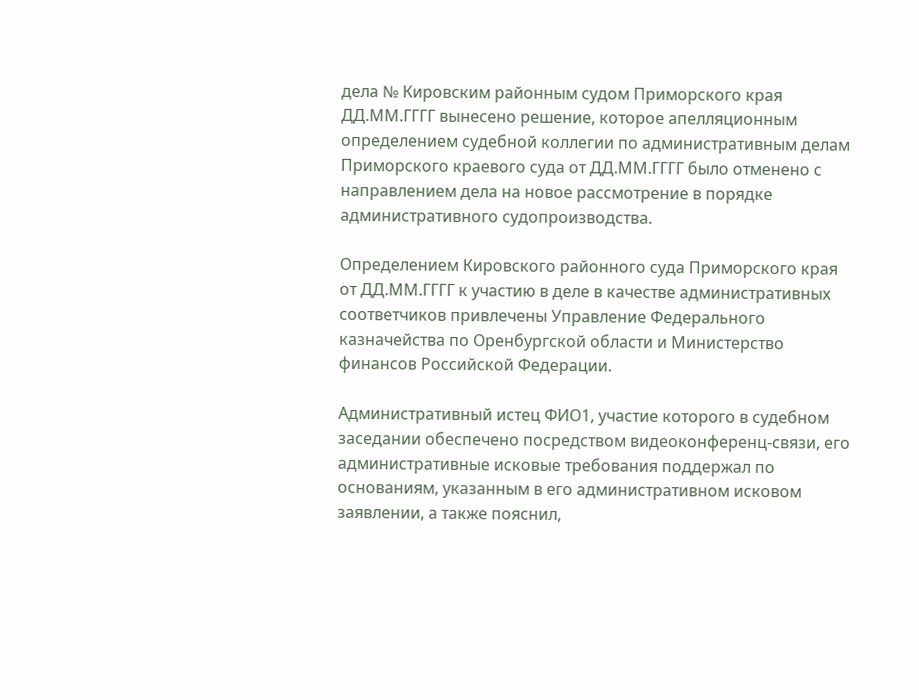дела № Кировским районным судом Приморского края ДД.ММ.ГГГГ вынесено решение, которое апелляционным определением судебной коллегии по административным делам Приморского краевого суда от ДД.ММ.ГГГГ было отменено с направлением дела на новое рассмотрение в порядке административного судопроизводства.

Определением Кировского районного суда Приморского края от ДД.ММ.ГГГГ к участию в деле в качестве административных соответчиков привлечены Управление Федерального казначейства по Оренбургской области и Министерство финансов Российской Федерации.

Административный истец ФИО1, участие которого в судебном заседании обеспечено посредством видеоконференц-связи, его административные исковые требования поддержал по основаниям, указанным в его административном исковом заявлении, а также пояснил,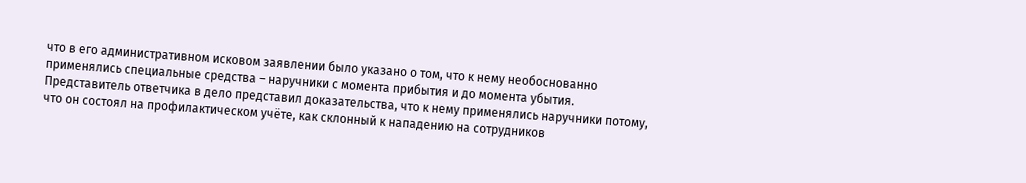что в его административном исковом заявлении было указано о том, что к нему необоснованно применялись специальные средства – наручники с момента прибытия и до момента убытия. Представитель ответчика в дело представил доказательства, что к нему применялись наручники потому, что он состоял на профилактическом учёте, как склонный к нападению на сотрудников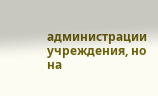администрации учреждения, но на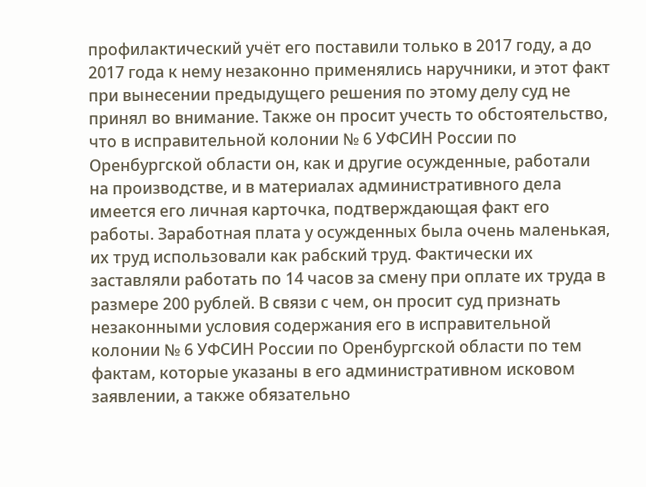профилактический учёт его поставили только в 2017 году, а до 2017 года к нему незаконно применялись наручники, и этот факт при вынесении предыдущего решения по этому делу суд не принял во внимание. Также он просит учесть то обстоятельство, что в исправительной колонии № 6 УФСИН России по Оренбургской области он, как и другие осужденные, работали на производстве, и в материалах административного дела имеется его личная карточка, подтверждающая факт его работы. Заработная плата у осужденных была очень маленькая, их труд использовали как рабский труд. Фактически их заставляли работать по 14 часов за смену при оплате их труда в размере 200 рублей. В связи с чем, он просит суд признать незаконными условия содержания его в исправительной колонии № 6 УФСИН России по Оренбургской области по тем фактам, которые указаны в его административном исковом заявлении, а также обязательно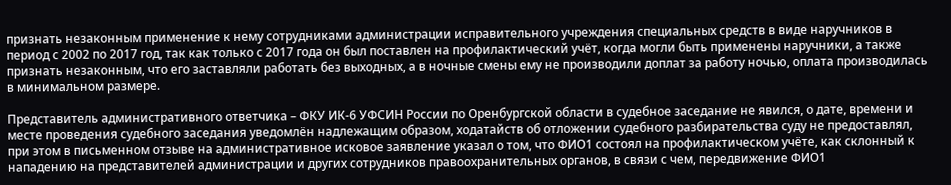признать незаконным применение к нему сотрудниками администрации исправительного учреждения специальных средств в виде наручников в период с 2002 по 2017 год, так как только с 2017 года он был поставлен на профилактический учёт, когда могли быть применены наручники, а также признать незаконным, что его заставляли работать без выходных, а в ночные смены ему не производили доплат за работу ночью, оплата производилась в минимальном размере.

Представитель административного ответчика – ФКУ ИК-6 УФСИН России по Оренбургской области в судебное заседание не явился, о дате, времени и месте проведения судебного заседания уведомлён надлежащим образом, ходатайств об отложении судебного разбирательства суду не предоставлял, при этом в письменном отзыве на административное исковое заявление указал о том, что ФИО1 состоял на профилактическом учёте, как склонный к нападению на представителей администрации и других сотрудников правоохранительных органов, в связи с чем, передвижение ФИО1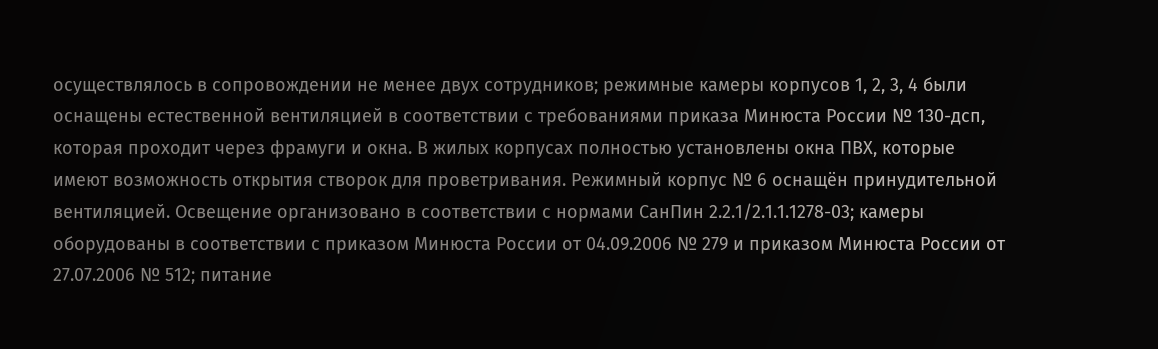осуществлялось в сопровождении не менее двух сотрудников; режимные камеры корпусов 1, 2, 3, 4 были оснащены естественной вентиляцией в соответствии с требованиями приказа Минюста России № 130-дсп, которая проходит через фрамуги и окна. В жилых корпусах полностью установлены окна ПВХ, которые имеют возможность открытия створок для проветривания. Режимный корпус № 6 оснащён принудительной вентиляцией. Освещение организовано в соответствии с нормами СанПин 2.2.1/2.1.1.1278-03; камеры оборудованы в соответствии с приказом Минюста России от 04.09.2006 № 279 и приказом Минюста России от 27.07.2006 № 512; питание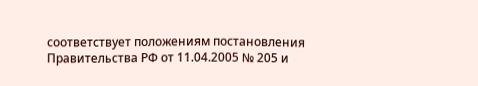соответствует положениям постановления Правительства РФ от 11.04.2005 № 205 и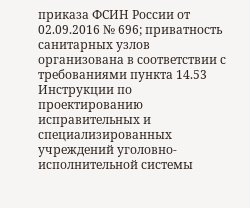приказа ФСИН России от 02.09.2016 № 696; приватность санитарных узлов организована в соответствии с требованиями пункта 14.53 Инструкции по проектированию исправительных и специализированных учреждений уголовно-исполнительной системы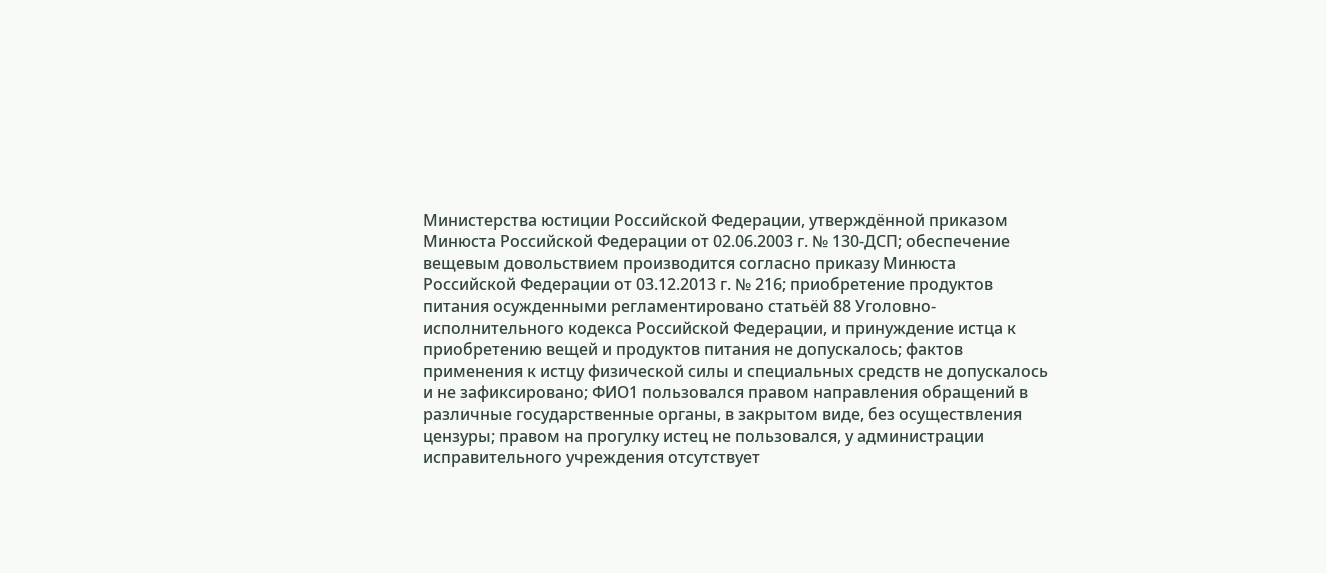Министерства юстиции Российской Федерации, утверждённой приказом Минюста Российской Федерации от 02.06.2003 г. № 130-ДСП; обеспечение вещевым довольствием производится согласно приказу Минюста Российской Федерации от 03.12.2013 г. № 216; приобретение продуктов питания осужденными регламентировано статьёй 88 Уголовно-исполнительного кодекса Российской Федерации, и принуждение истца к приобретению вещей и продуктов питания не допускалось; фактов применения к истцу физической силы и специальных средств не допускалось и не зафиксировано; ФИО1 пользовался правом направления обращений в различные государственные органы, в закрытом виде, без осуществления цензуры; правом на прогулку истец не пользовался, у администрации исправительного учреждения отсутствует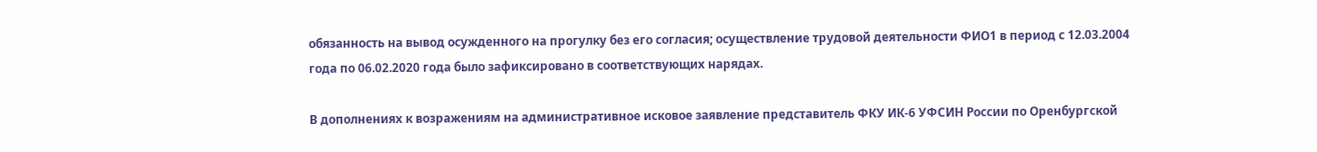обязанность на вывод осужденного на прогулку без его согласия; осуществление трудовой деятельности ФИО1 в период с 12.03.2004 года по 06.02.2020 года было зафиксировано в соответствующих нарядах.

В дополнениях к возражениям на административное исковое заявление представитель ФКУ ИК-6 УФСИН России по Оренбургской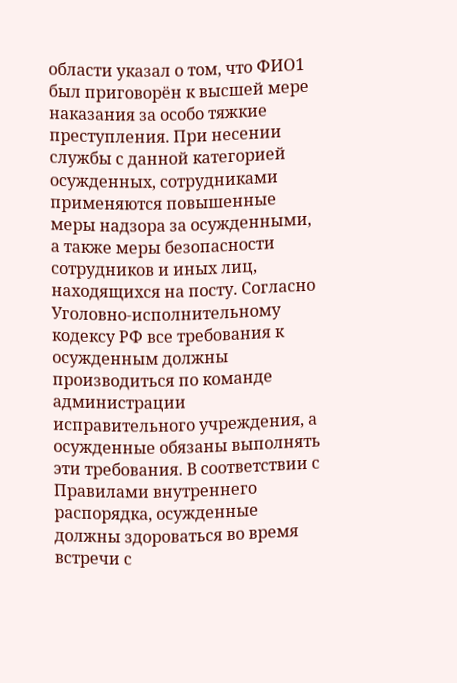области указал о том, что ФИО1 был приговорён к высшей мере наказания за особо тяжкие преступления. При несении службы с данной категорией осужденных, сотрудниками применяются повышенные меры надзора за осужденными, а также меры безопасности сотрудников и иных лиц, находящихся на посту. Согласно Уголовно-исполнительному кодексу РФ все требования к осужденным должны производиться по команде администрации исправительного учреждения, а осужденные обязаны выполнять эти требования. В соответствии с Правилами внутреннего распорядка, осужденные должны здороваться во время встречи с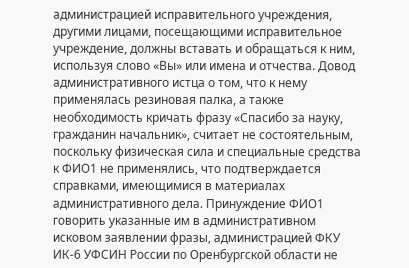администрацией исправительного учреждения, другими лицами, посещающими исправительное учреждение, должны вставать и обращаться к ним, используя слово «Вы» или имена и отчества. Довод административного истца о том, что к нему применялась резиновая палка, а также необходимость кричать фразу «Спасибо за науку, гражданин начальник», считает не состоятельным, поскольку физическая сила и специальные средства к ФИО1 не применялись, что подтверждается справками, имеющимися в материалах административного дела. Принуждение ФИО1 говорить указанные им в административном исковом заявлении фразы, администрацией ФКУ ИК-6 УФСИН России по Оренбургской области не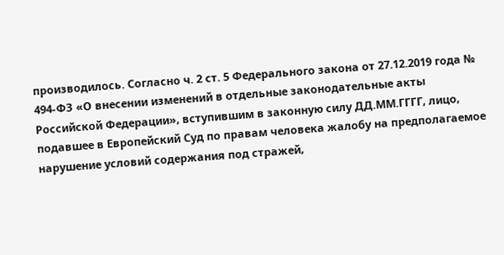производилось. Согласно ч. 2 ст. 5 Федерального закона от 27.12.2019 года № 494-ФЗ «О внесении изменений в отдельные законодательные акты Российской Федерации», вступившим в законную силу ДД.ММ.ГГГГ, лицо, подавшее в Европейский Суд по правам человека жалобу на предполагаемое нарушение условий содержания под стражей,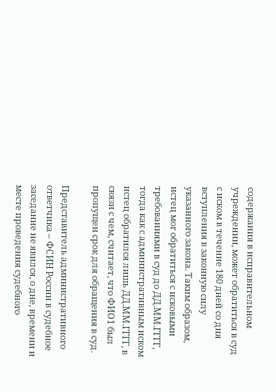содержания в исправительном учреждении, может обратиться в суд с иском в течение 180 дней со дня вступления в законную силу указанного закона. Таким образом, истец мог обратиться с исковыми требованиями в суд до ДД.ММ.ГГГГ, тогда как с административным иском истец обратился лишь ДД.ММ.ГГГГ, в связи с чем, считает, что ФИО1 был пропущен срок для обращения в суд.

Представитель административного ответчика – ФСИН России в судебное заседание не явился, о дне, времени и месте проведения судебного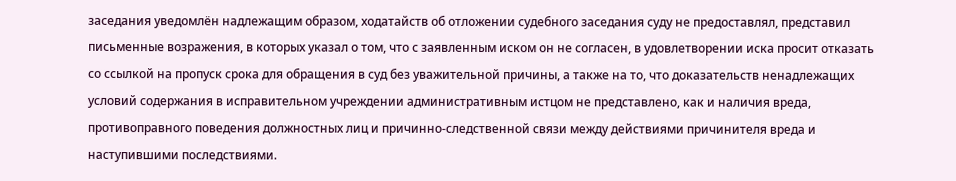заседания уведомлён надлежащим образом, ходатайств об отложении судебного заседания суду не предоставлял, представил письменные возражения, в которых указал о том, что с заявленным иском он не согласен, в удовлетворении иска просит отказать со ссылкой на пропуск срока для обращения в суд без уважительной причины, а также на то, что доказательств ненадлежащих условий содержания в исправительном учреждении административным истцом не представлено, как и наличия вреда, противоправного поведения должностных лиц и причинно-следственной связи между действиями причинителя вреда и наступившими последствиями.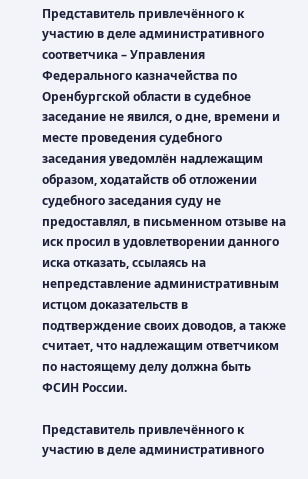Представитель привлечённого к участию в деле административного соответчика – Управления Федерального казначейства по Оренбургской области в судебное заседание не явился, о дне, времени и месте проведения судебного заседания уведомлён надлежащим образом, ходатайств об отложении судебного заседания суду не предоставлял, в письменном отзыве на иск просил в удовлетворении данного иска отказать, ссылаясь на непредставление административным истцом доказательств в подтверждение своих доводов, а также считает, что надлежащим ответчиком по настоящему делу должна быть ФСИН России.

Представитель привлечённого к участию в деле административного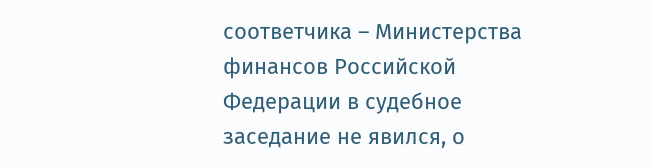соответчика – Министерства финансов Российской Федерации в судебное заседание не явился, о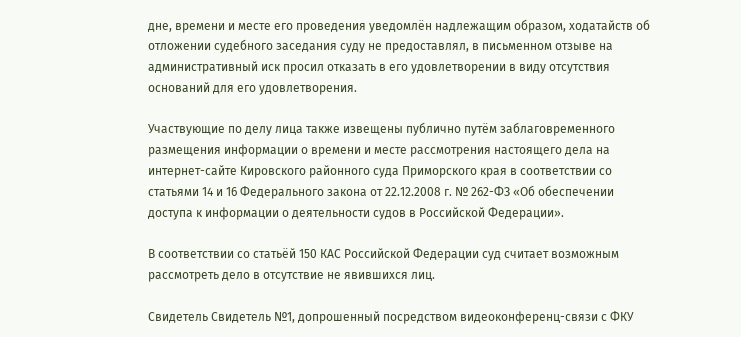дне, времени и месте его проведения уведомлён надлежащим образом, ходатайств об отложении судебного заседания суду не предоставлял, в письменном отзыве на административный иск просил отказать в его удовлетворении в виду отсутствия оснований для его удовлетворения.

Участвующие по делу лица также извещены публично путём заблаговременного размещения информации о времени и месте рассмотрения настоящего дела на интернет-сайте Кировского районного суда Приморского края в соответствии со статьями 14 и 16 Федерального закона от 22.12.2008 г. № 262-ФЗ «Об обеспечении доступа к информации о деятельности судов в Российской Федерации».

В соответствии со статьёй 150 КАС Российской Федерации суд считает возможным рассмотреть дело в отсутствие не явившихся лиц.

Свидетель Свидетель №1, допрошенный посредством видеоконференц-связи с ФКУ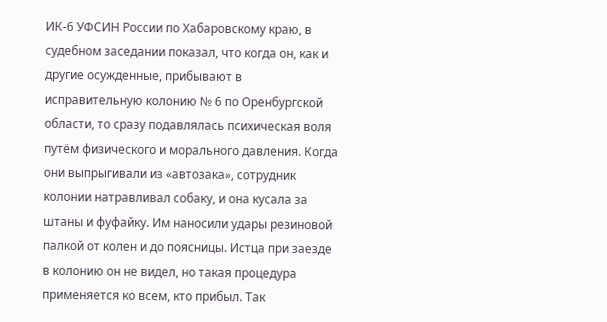ИК-6 УФСИН России по Хабаровскому краю, в судебном заседании показал, что когда он, как и другие осужденные, прибывают в исправительную колонию № 6 по Оренбургской области, то сразу подавлялась психическая воля путём физического и морального давления. Когда они выпрыгивали из «автозака», сотрудник колонии натравливал собаку, и она кусала за штаны и фуфайку. Им наносили удары резиновой палкой от колен и до поясницы. Истца при заезде в колонию он не видел, но такая процедура применяется ко всем, кто прибыл. Так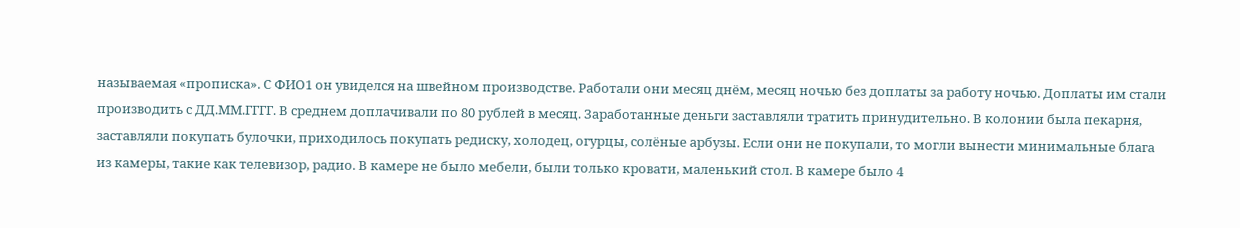называемая «прописка». С ФИО1 он увиделся на швейном производстве. Работали они месяц днём, месяц ночью без доплаты за работу ночью. Доплаты им стали производить с ДД.ММ.ГГГГ. В среднем доплачивали по 80 рублей в месяц. Заработанные деньги заставляли тратить принудительно. В колонии была пекарня, заставляли покупать булочки, приходилось покупать редиску, холодец, огурцы, солёные арбузы. Если они не покупали, то могли вынести минимальные блага из камеры, такие как телевизор, радио. В камере не было мебели, были только кровати, маленький стол. В камере было 4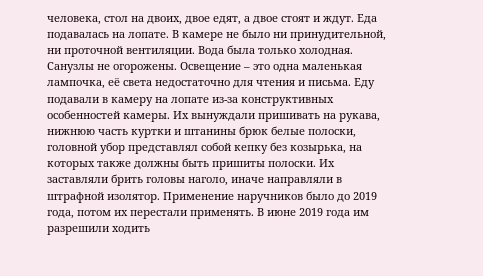человека, стол на двоих, двое едят, а двое стоят и ждут. Еда подавалась на лопате. В камере не было ни принудительной, ни проточной вентиляции. Вода была только холодная. Санузлы не огорожены. Освещение – это одна маленькая лампочка, её света недостаточно для чтения и письма. Еду подавали в камеру на лопате из-за конструктивных особенностей камеры. Их вынуждали пришивать на рукава, нижнюю часть куртки и штанины брюк белые полоски, головной убор представлял собой кепку без козырька, на которых также должны быть пришиты полоски. Их заставляли брить головы наголо, иначе направляли в штрафной изолятор. Применение наручников было до 2019 года, потом их перестали применять. В июне 2019 года им разрешили ходить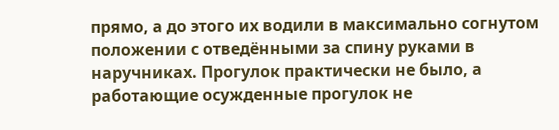прямо, а до этого их водили в максимально согнутом положении с отведёнными за спину руками в наручниках. Прогулок практически не было, а работающие осужденные прогулок не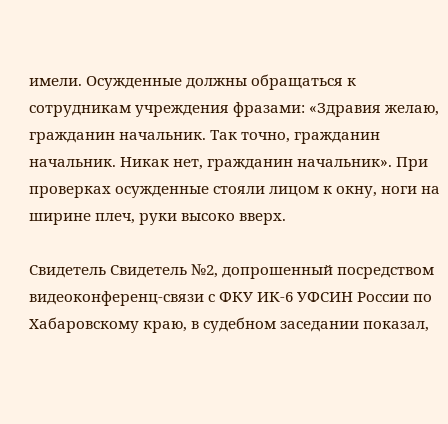имели. Осужденные должны обращаться к сотрудникам учреждения фразами: «Здравия желаю, гражданин начальник. Так точно, гражданин начальник. Никак нет, гражданин начальник». При проверках осужденные стояли лицом к окну, ноги на ширине плеч, руки высоко вверх.

Свидетель Свидетель №2, допрошенный посредством видеоконференц-связи с ФКУ ИК-6 УФСИН России по Хабаровскому краю, в судебном заседании показал,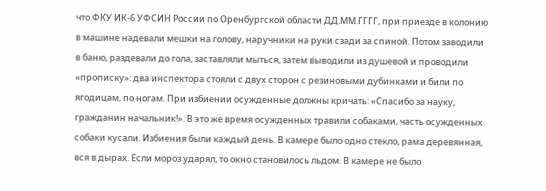что ФКУ ИК-6 УФСИН России по Оренбургской области ДД.ММ.ГГГГ, при приезде в колонию в машине надевали мешки на голову, наручники на руки сзади за спиной. Потом заводили в баню, раздевали до гола, заставляли мыться, затем выводили из душевой и проводили «прописку»: два инспектора стояли с двух сторон с резиновыми дубинками и били по ягодицам, по ногам. При избиении осужденные должны кричать: «Спасибо за науку, гражданин начальник!». В это же время осужденных травили собаками, часть осужденных собаки кусали. Избиения были каждый день. В камере было одно стекло, рама деревянная, вся в дырах. Если мороз ударял, то окно становилось льдом. В камере не было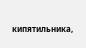кипятильника,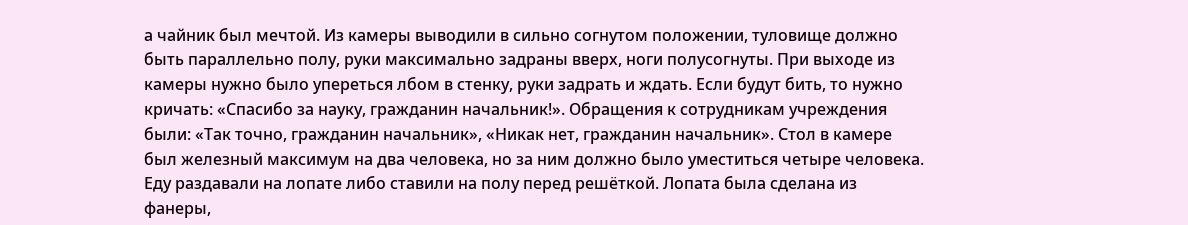а чайник был мечтой. Из камеры выводили в сильно согнутом положении, туловище должно быть параллельно полу, руки максимально задраны вверх, ноги полусогнуты. При выходе из камеры нужно было упереться лбом в стенку, руки задрать и ждать. Если будут бить, то нужно кричать: «Спасибо за науку, гражданин начальник!». Обращения к сотрудникам учреждения были: «Так точно, гражданин начальник», «Никак нет, гражданин начальник». Стол в камере был железный максимум на два человека, но за ним должно было уместиться четыре человека. Еду раздавали на лопате либо ставили на полу перед решёткой. Лопата была сделана из фанеры,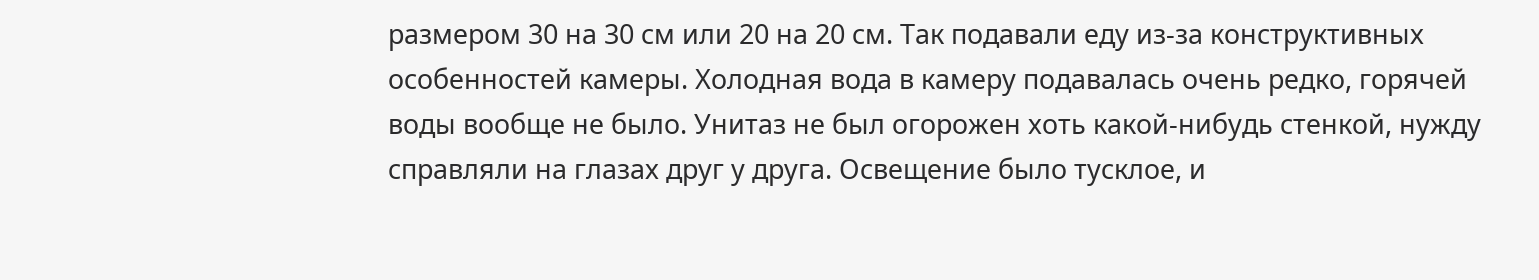размером 30 на 30 см или 20 на 20 см. Так подавали еду из-за конструктивных особенностей камеры. Холодная вода в камеру подавалась очень редко, горячей воды вообще не было. Унитаз не был огорожен хоть какой-нибудь стенкой, нужду справляли на глазах друг у друга. Освещение было тусклое, и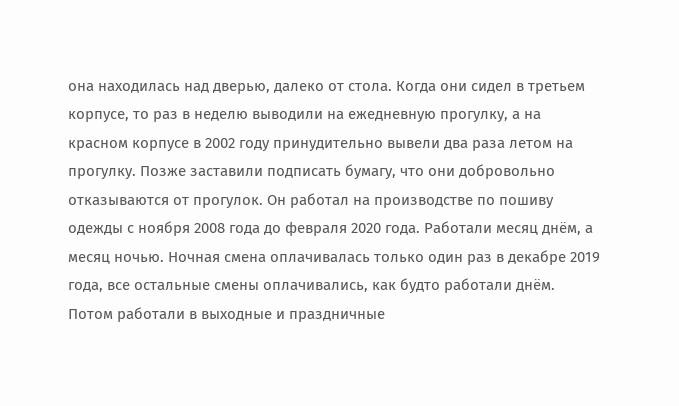она находилась над дверью, далеко от стола. Когда они сидел в третьем корпусе, то раз в неделю выводили на ежедневную прогулку, а на красном корпусе в 2002 году принудительно вывели два раза летом на прогулку. Позже заставили подписать бумагу, что они добровольно отказываются от прогулок. Он работал на производстве по пошиву одежды с ноября 2008 года до февраля 2020 года. Работали месяц днём, а месяц ночью. Ночная смена оплачивалась только один раз в декабре 2019 года, все остальные смены оплачивались, как будто работали днём. Потом работали в выходные и праздничные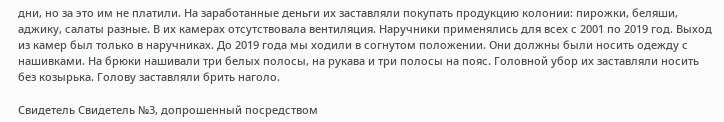дни, но за это им не платили. На заработанные деньги их заставляли покупать продукцию колонии: пирожки, беляши, аджику, салаты разные. В их камерах отсутствовала вентиляция. Наручники применялись для всех с 2001 по 2019 год. Выход из камер был только в наручниках. До 2019 года мы ходили в согнутом положении. Они должны были носить одежду с нашивками. На брюки нашивали три белых полосы, на рукава и три полосы на пояс. Головной убор их заставляли носить без козырька. Голову заставляли брить наголо.

Свидетель Свидетель №3, допрошенный посредством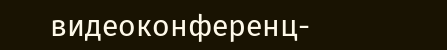видеоконференц-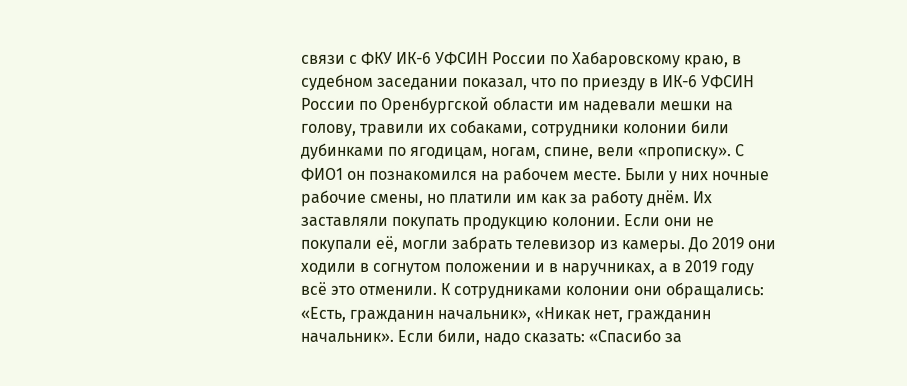связи с ФКУ ИК-6 УФСИН России по Хабаровскому краю, в судебном заседании показал, что по приезду в ИК-6 УФСИН России по Оренбургской области им надевали мешки на голову, травили их собаками, сотрудники колонии били дубинками по ягодицам, ногам, спине, вели «прописку». С ФИО1 он познакомился на рабочем месте. Были у них ночные рабочие смены, но платили им как за работу днём. Их заставляли покупать продукцию колонии. Если они не покупали её, могли забрать телевизор из камеры. До 2019 они ходили в согнутом положении и в наручниках, а в 2019 году всё это отменили. К сотрудниками колонии они обращались: «Есть, гражданин начальник», «Никак нет, гражданин начальник». Если били, надо сказать: «Спасибо за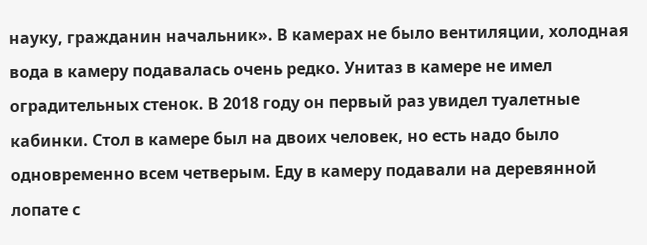науку, гражданин начальник». В камерах не было вентиляции, холодная вода в камеру подавалась очень редко. Унитаз в камере не имел оградительных стенок. В 2018 году он первый раз увидел туалетные кабинки. Стол в камере был на двоих человек, но есть надо было одновременно всем четверым. Еду в камеру подавали на деревянной лопате с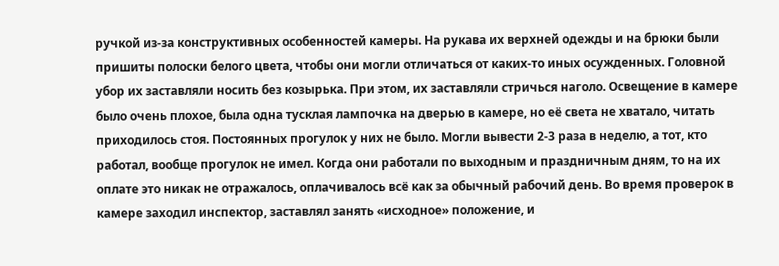ручкой из-за конструктивных особенностей камеры. На рукава их верхней одежды и на брюки были пришиты полоски белого цвета, чтобы они могли отличаться от каких-то иных осужденных. Головной убор их заставляли носить без козырька. При этом, их заставляли стричься наголо. Освещение в камере было очень плохое, была одна тусклая лампочка на дверью в камере, но её света не хватало, читать приходилось стоя. Постоянных прогулок у них не было. Могли вывести 2-3 раза в неделю, а тот, кто работал, вообще прогулок не имел. Когда они работали по выходным и праздничным дням, то на их оплате это никак не отражалось, оплачивалось всё как за обычный рабочий день. Во время проверок в камере заходил инспектор, заставлял занять «исходное» положение, и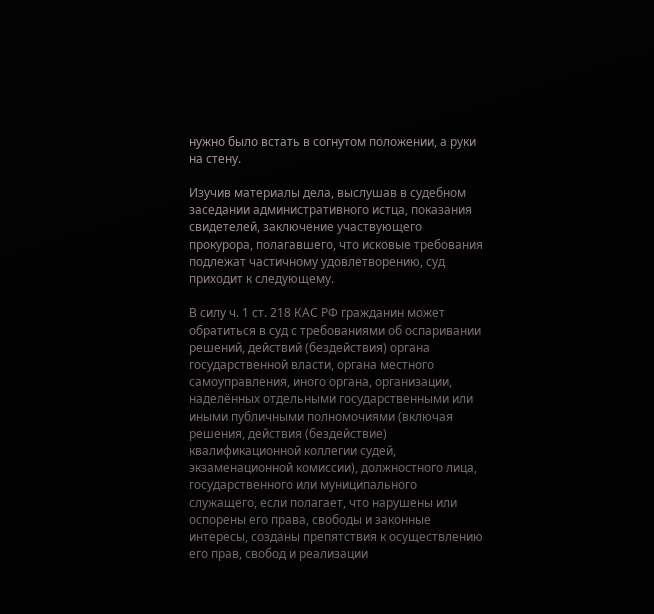нужно было встать в согнутом положении, а руки на стену.

Изучив материалы дела, выслушав в судебном заседании административного истца, показания свидетелей, заключение участвующего прокурора, полагавшего, что исковые требования подлежат частичному удовлетворению, суд приходит к следующему.

В силу ч. 1 ст. 218 КАС РФ гражданин может обратиться в суд с требованиями об оспаривании решений, действий (бездействия) органа государственной власти, органа местного самоуправления, иного органа, организации, наделённых отдельными государственными или иными публичными полномочиями (включая решения, действия (бездействие) квалификационной коллегии судей, экзаменационной комиссии), должностного лица, государственного или муниципального служащего, если полагает, что нарушены или оспорены его права, свободы и законные интересы, созданы препятствия к осуществлению его прав, свобод и реализации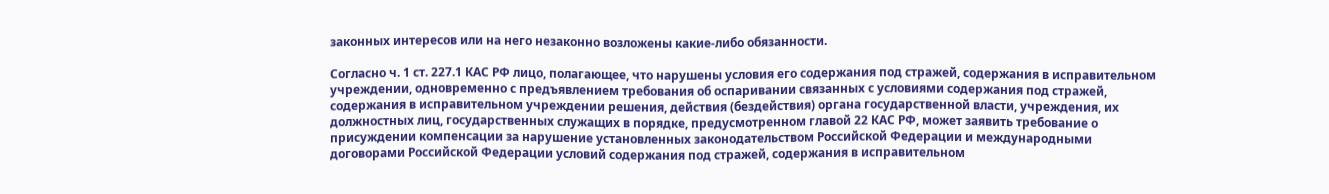законных интересов или на него незаконно возложены какие-либо обязанности.

Согласно ч. 1 ст. 227.1 КАС РФ лицо, полагающее, что нарушены условия его содержания под стражей, содержания в исправительном учреждении, одновременно с предъявлением требования об оспаривании связанных с условиями содержания под стражей, содержания в исправительном учреждении решения, действия (бездействия) органа государственной власти, учреждения, их должностных лиц, государственных служащих в порядке, предусмотренном главой 22 КАС РФ, может заявить требование о присуждении компенсации за нарушение установленных законодательством Российской Федерации и международными договорами Российской Федерации условий содержания под стражей, содержания в исправительном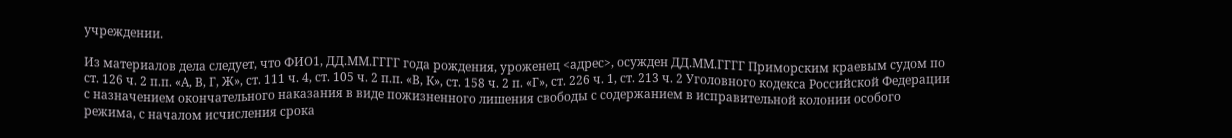учреждении.

Из материалов дела следует, что ФИО1, ДД.ММ.ГГГГ года рождения, уроженец <адрес>, осужден ДД.ММ.ГГГГ Приморским краевым судом по ст. 126 ч. 2 п.п. «А, В, Г, Ж», ст. 111 ч. 4, ст. 105 ч. 2 п.п. «В, К», ст. 158 ч. 2 п. «Г», ст. 226 ч. 1, ст. 213 ч. 2 Уголовного кодекса Российской Федерации с назначением окончательного наказания в виде пожизненного лишения свободы с содержанием в исправительной колонии особого режима, с началом исчисления срока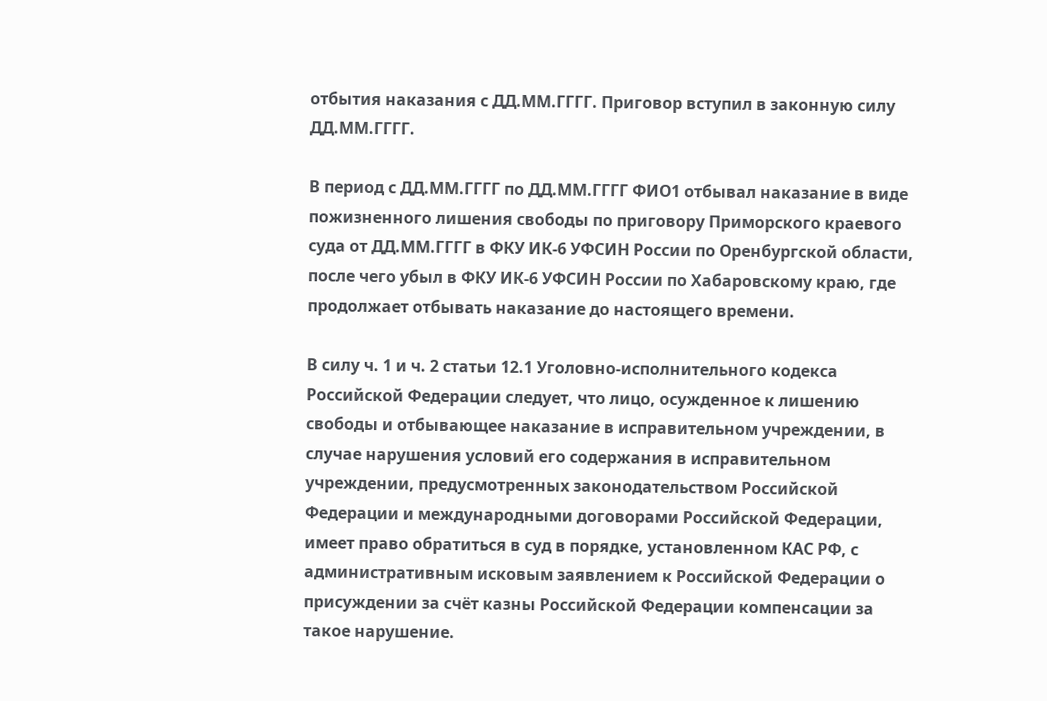отбытия наказания с ДД.ММ.ГГГГ. Приговор вступил в законную силу ДД.ММ.ГГГГ.

В период с ДД.ММ.ГГГГ по ДД.ММ.ГГГГ ФИО1 отбывал наказание в виде пожизненного лишения свободы по приговору Приморского краевого суда от ДД.ММ.ГГГГ в ФКУ ИК-6 УФСИН России по Оренбургской области, после чего убыл в ФКУ ИК-6 УФСИН России по Хабаровскому краю, где продолжает отбывать наказание до настоящего времени.

В силу ч. 1 и ч. 2 статьи 12.1 Уголовно-исполнительного кодекса Российской Федерации следует, что лицо, осужденное к лишению свободы и отбывающее наказание в исправительном учреждении, в случае нарушения условий его содержания в исправительном учреждении, предусмотренных законодательством Российской Федерации и международными договорами Российской Федерации, имеет право обратиться в суд в порядке, установленном КАС РФ, с административным исковым заявлением к Российской Федерации о присуждении за счёт казны Российской Федерации компенсации за такое нарушение.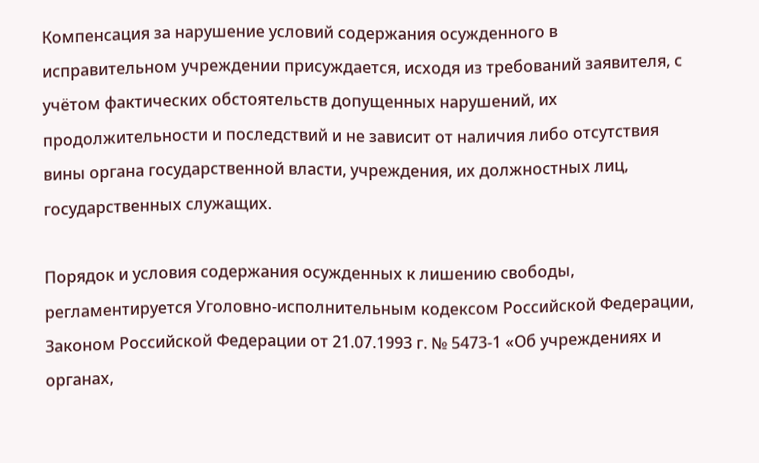Компенсация за нарушение условий содержания осужденного в исправительном учреждении присуждается, исходя из требований заявителя, с учётом фактических обстоятельств допущенных нарушений, их продолжительности и последствий и не зависит от наличия либо отсутствия вины органа государственной власти, учреждения, их должностных лиц, государственных служащих.

Порядок и условия содержания осужденных к лишению свободы, регламентируется Уголовно-исполнительным кодексом Российской Федерации, Законом Российской Федерации от 21.07.1993 г. № 5473-1 «Об учреждениях и органах,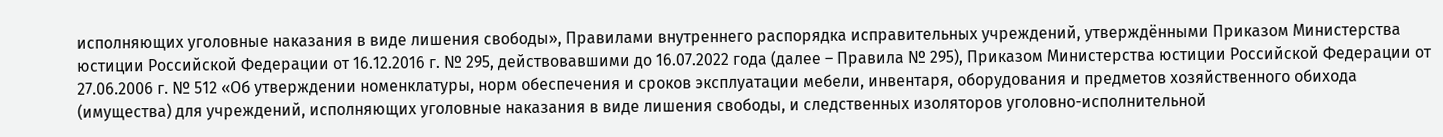исполняющих уголовные наказания в виде лишения свободы», Правилами внутреннего распорядка исправительных учреждений, утверждёнными Приказом Министерства юстиции Российской Федерации от 16.12.2016 г. № 295, действовавшими до 16.07.2022 года (далее – Правила № 295), Приказом Министерства юстиции Российской Федерации от 27.06.2006 г. № 512 «Об утверждении номенклатуры, норм обеспечения и сроков эксплуатации мебели, инвентаря, оборудования и предметов хозяйственного обихода (имущества) для учреждений, исполняющих уголовные наказания в виде лишения свободы, и следственных изоляторов уголовно-исполнительной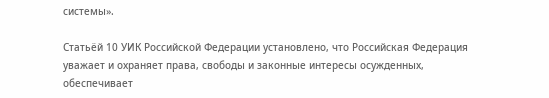системы».

Статьёй 10 УИК Российской Федерации установлено, что Российская Федерация уважает и охраняет права, свободы и законные интересы осужденных, обеспечивает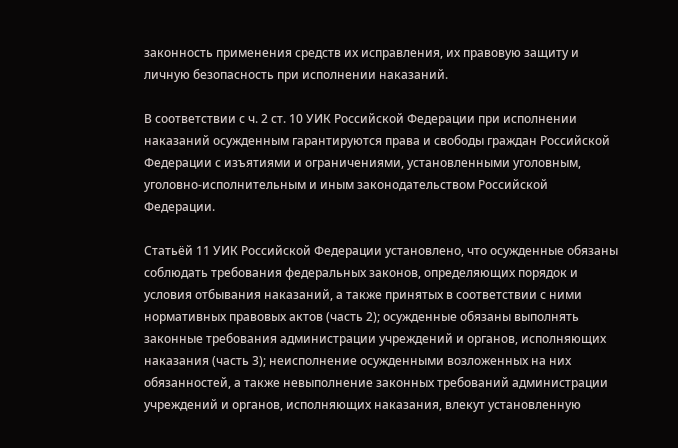законность применения средств их исправления, их правовую защиту и личную безопасность при исполнении наказаний.

В соответствии с ч. 2 ст. 10 УИК Российской Федерации при исполнении наказаний осужденным гарантируются права и свободы граждан Российской Федерации с изъятиями и ограничениями, установленными уголовным, уголовно-исполнительным и иным законодательством Российской Федерации.

Статьёй 11 УИК Российской Федерации установлено, что осужденные обязаны соблюдать требования федеральных законов, определяющих порядок и условия отбывания наказаний, а также принятых в соответствии с ними нормативных правовых актов (часть 2); осужденные обязаны выполнять законные требования администрации учреждений и органов, исполняющих наказания (часть 3); неисполнение осужденными возложенных на них обязанностей, а также невыполнение законных требований администрации учреждений и органов, исполняющих наказания, влекут установленную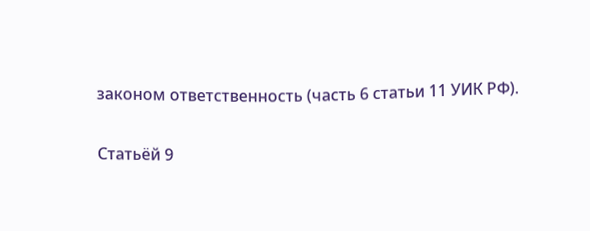законом ответственность (часть 6 статьи 11 УИК РФ).

Статьёй 9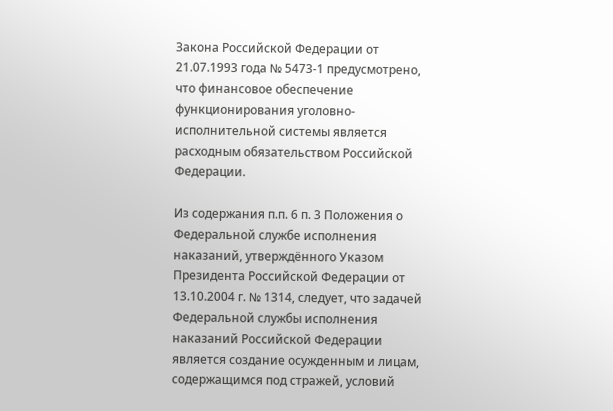Закона Российской Федерации от 21.07.1993 года № 5473-1 предусмотрено, что финансовое обеспечение функционирования уголовно-исполнительной системы является расходным обязательством Российской Федерации.

Из содержания п.п. 6 п. 3 Положения о Федеральной службе исполнения наказаний, утверждённого Указом Президента Российской Федерации от 13.10.2004 г. № 1314, следует, что задачей Федеральной службы исполнения наказаний Российской Федерации является создание осужденным и лицам, содержащимся под стражей, условий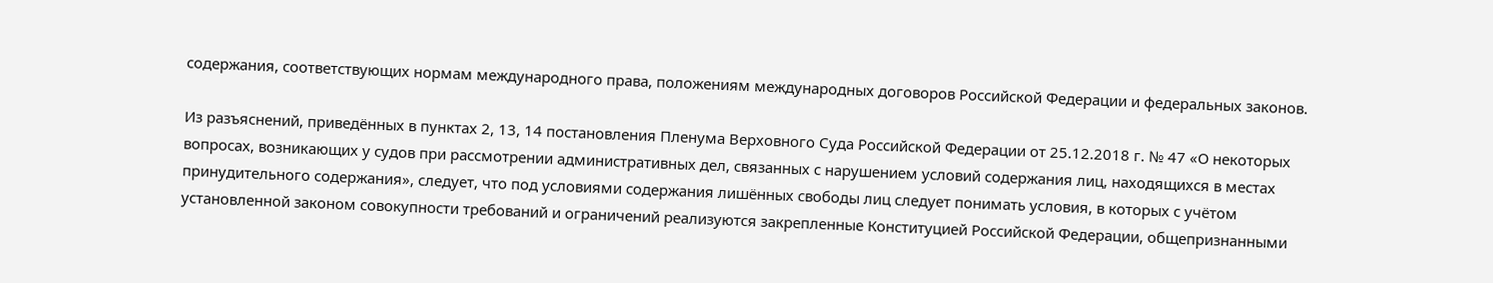содержания, соответствующих нормам международного права, положениям международных договоров Российской Федерации и федеральных законов.

Из разъяснений, приведённых в пунктах 2, 13, 14 постановления Пленума Верховного Суда Российской Федерации от 25.12.2018 г. № 47 «О некоторых вопросах, возникающих у судов при рассмотрении административных дел, связанных с нарушением условий содержания лиц, находящихся в местах принудительного содержания», следует, что под условиями содержания лишённых свободы лиц следует понимать условия, в которых с учётом установленной законом совокупности требований и ограничений реализуются закрепленные Конституцией Российской Федерации, общепризнанными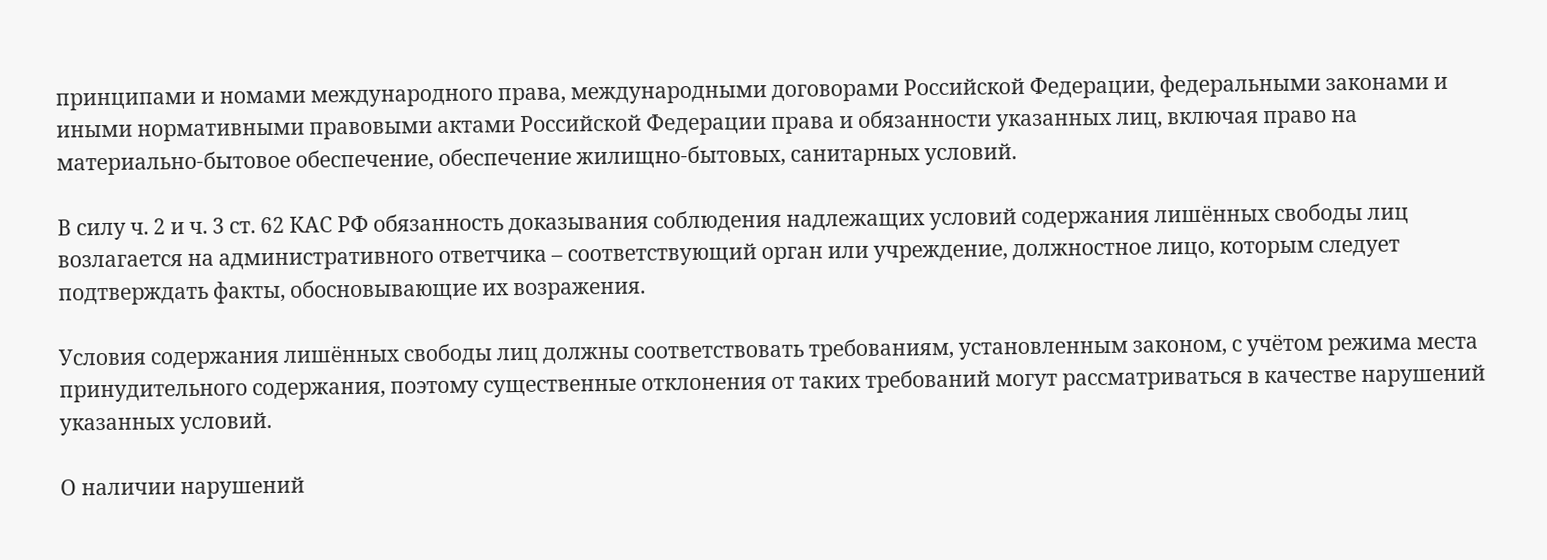принципами и номами международного права, международными договорами Российской Федерации, федеральными законами и иными нормативными правовыми актами Российской Федерации права и обязанности указанных лиц, включая право на материально-бытовое обеспечение, обеспечение жилищно-бытовых, санитарных условий.

В силу ч. 2 и ч. 3 ст. 62 КАС РФ обязанность доказывания соблюдения надлежащих условий содержания лишённых свободы лиц возлагается на административного ответчика – соответствующий орган или учреждение, должностное лицо, которым следует подтверждать факты, обосновывающие их возражения.

Условия содержания лишённых свободы лиц должны соответствовать требованиям, установленным законом, с учётом режима места принудительного содержания, поэтому существенные отклонения от таких требований могут рассматриваться в качестве нарушений указанных условий.

О наличии нарушений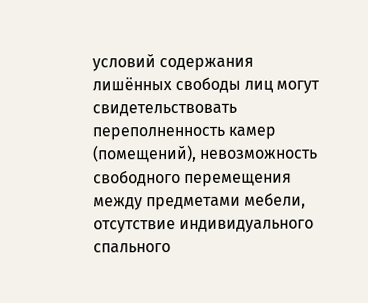условий содержания лишённых свободы лиц могут свидетельствовать переполненность камер (помещений), невозможность свободного перемещения между предметами мебели, отсутствие индивидуального спального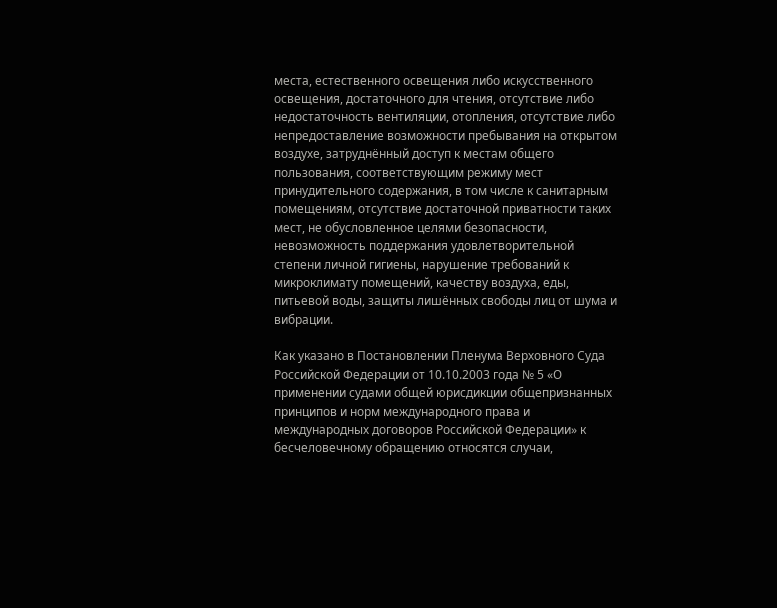места, естественного освещения либо искусственного освещения, достаточного для чтения, отсутствие либо недостаточность вентиляции, отопления, отсутствие либо непредоставление возможности пребывания на открытом воздухе, затруднённый доступ к местам общего пользования, соответствующим режиму мест принудительного содержания, в том числе к санитарным помещениям, отсутствие достаточной приватности таких мест, не обусловленное целями безопасности, невозможность поддержания удовлетворительной степени личной гигиены, нарушение требований к микроклимату помещений, качеству воздуха, еды, питьевой воды, защиты лишённых свободы лиц от шума и вибрации.

Как указано в Постановлении Пленума Верховного Суда Российской Федерации от 10.10.2003 года № 5 «О применении судами общей юрисдикции общепризнанных принципов и норм международного права и международных договоров Российской Федерации» к бесчеловечному обращению относятся случаи,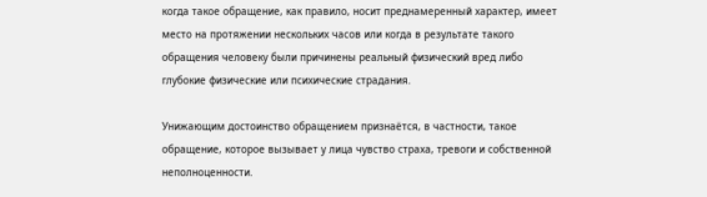когда такое обращение, как правило, носит преднамеренный характер, имеет место на протяжении нескольких часов или когда в результате такого обращения человеку были причинены реальный физический вред либо глубокие физические или психические страдания.

Унижающим достоинство обращением признаётся, в частности, такое обращение, которое вызывает у лица чувство страха, тревоги и собственной неполноценности.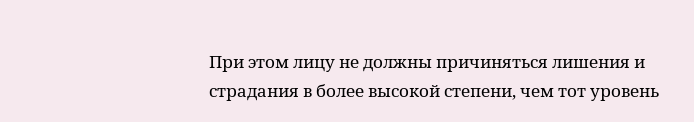При этом лицу не должны причиняться лишения и страдания в более высокой степени, чем тот уровень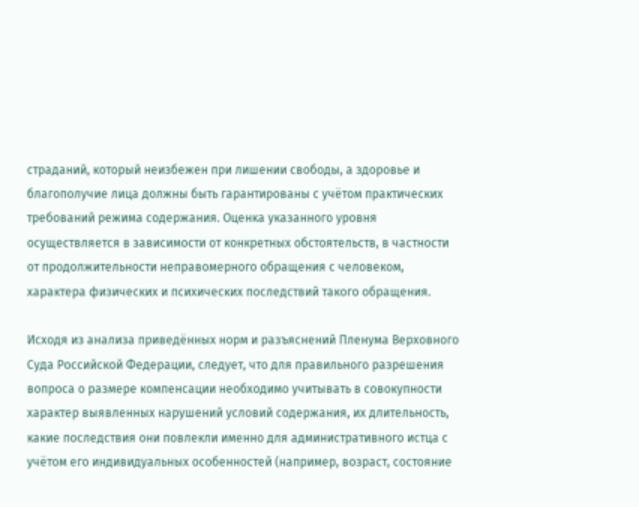страданий, который неизбежен при лишении свободы, а здоровье и благополучие лица должны быть гарантированы с учётом практических требований режима содержания. Оценка указанного уровня осуществляется в зависимости от конкретных обстоятельств, в частности от продолжительности неправомерного обращения с человеком, характера физических и психических последствий такого обращения.

Исходя из анализа приведённых норм и разъяснений Пленума Верховного Суда Российской Федерации, следует, что для правильного разрешения вопроса о размере компенсации необходимо учитывать в совокупности характер выявленных нарушений условий содержания, их длительность, какие последствия они повлекли именно для административного истца с учётом его индивидуальных особенностей (например, возраст, состояние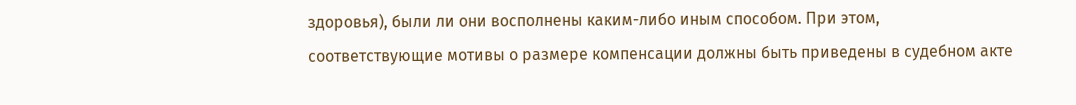здоровья), были ли они восполнены каким-либо иным способом. При этом, соответствующие мотивы о размере компенсации должны быть приведены в судебном акте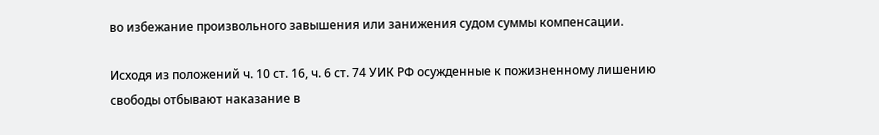во избежание произвольного завышения или занижения судом суммы компенсации.

Исходя из положений ч. 10 ст. 16, ч. 6 ст. 74 УИК РФ осужденные к пожизненному лишению свободы отбывают наказание в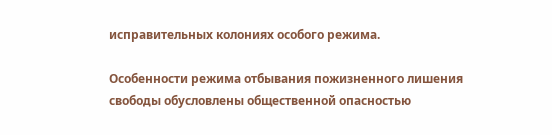исправительных колониях особого режима.

Особенности режима отбывания пожизненного лишения свободы обусловлены общественной опасностью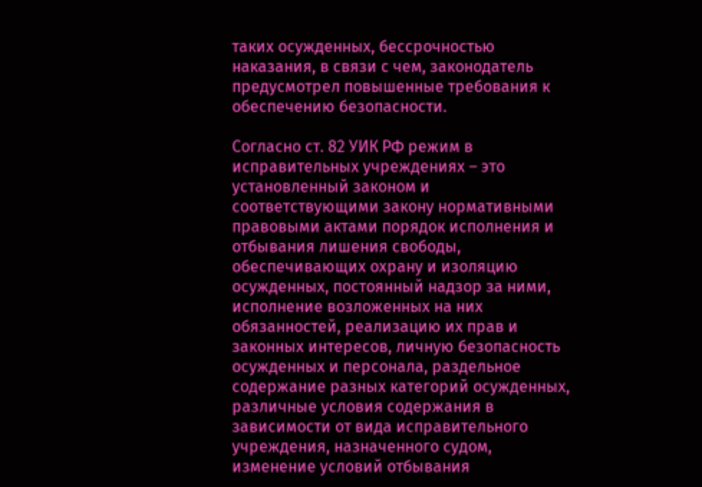таких осужденных, бессрочностью наказания, в связи с чем, законодатель предусмотрел повышенные требования к обеспечению безопасности.

Согласно ст. 82 УИК РФ режим в исправительных учреждениях – это установленный законом и соответствующими закону нормативными правовыми актами порядок исполнения и отбывания лишения свободы, обеспечивающих охрану и изоляцию осужденных, постоянный надзор за ними, исполнение возложенных на них обязанностей, реализацию их прав и законных интересов, личную безопасность осужденных и персонала, раздельное содержание разных категорий осужденных, различные условия содержания в зависимости от вида исправительного учреждения, назначенного судом, изменение условий отбывания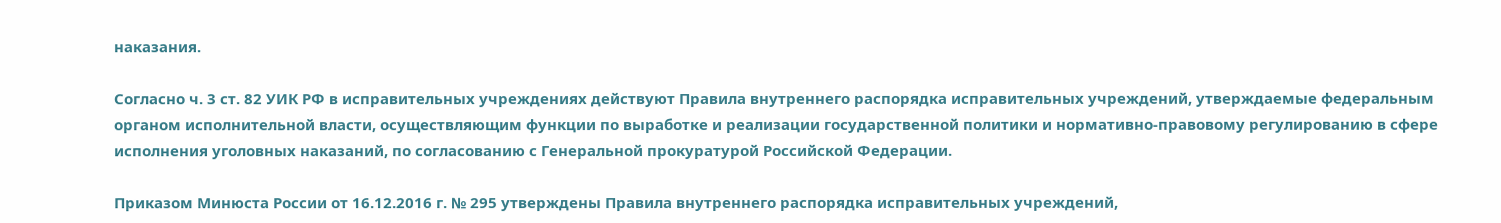наказания.

Согласно ч. 3 ст. 82 УИК РФ в исправительных учреждениях действуют Правила внутреннего распорядка исправительных учреждений, утверждаемые федеральным органом исполнительной власти, осуществляющим функции по выработке и реализации государственной политики и нормативно-правовому регулированию в сфере исполнения уголовных наказаний, по согласованию с Генеральной прокуратурой Российской Федерации.

Приказом Минюста России от 16.12.2016 г. № 295 утверждены Правила внутреннего распорядка исправительных учреждений,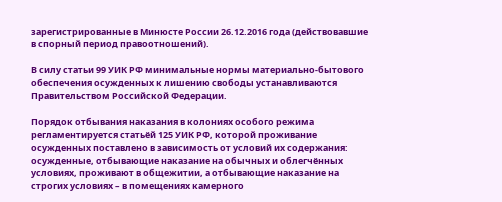зарегистрированные в Минюсте России 26.12.2016 года (действовавшие в спорный период правоотношений).

В силу статьи 99 УИК РФ минимальные нормы материально-бытового обеспечения осужденных к лишению свободы устанавливаются Правительством Российской Федерации.

Порядок отбывания наказания в колониях особого режима регламентируется статьёй 125 УИК РФ, которой проживание осужденных поставлено в зависимость от условий их содержания: осужденные, отбывающие наказание на обычных и облегчённых условиях, проживают в общежитии, а отбывающие наказание на строгих условиях – в помещениях камерного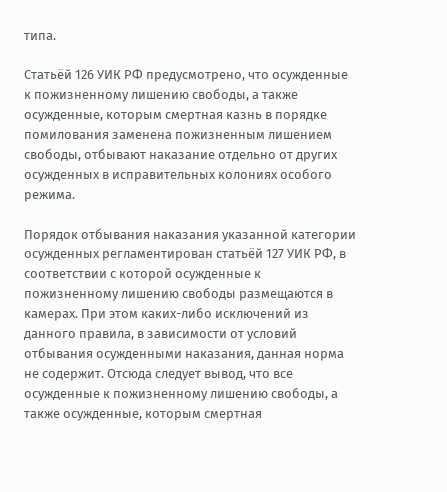типа.

Статьёй 126 УИК РФ предусмотрено, что осужденные к пожизненному лишению свободы, а также осужденные, которым смертная казнь в порядке помилования заменена пожизненным лишением свободы, отбывают наказание отдельно от других осужденных в исправительных колониях особого режима.

Порядок отбывания наказания указанной категории осужденных регламентирован статьёй 127 УИК РФ, в соответствии с которой осужденные к пожизненному лишению свободы размещаются в камерах. При этом каких-либо исключений из данного правила, в зависимости от условий отбывания осужденными наказания, данная норма не содержит. Отсюда следует вывод, что все осужденные к пожизненному лишению свободы, а также осужденные, которым смертная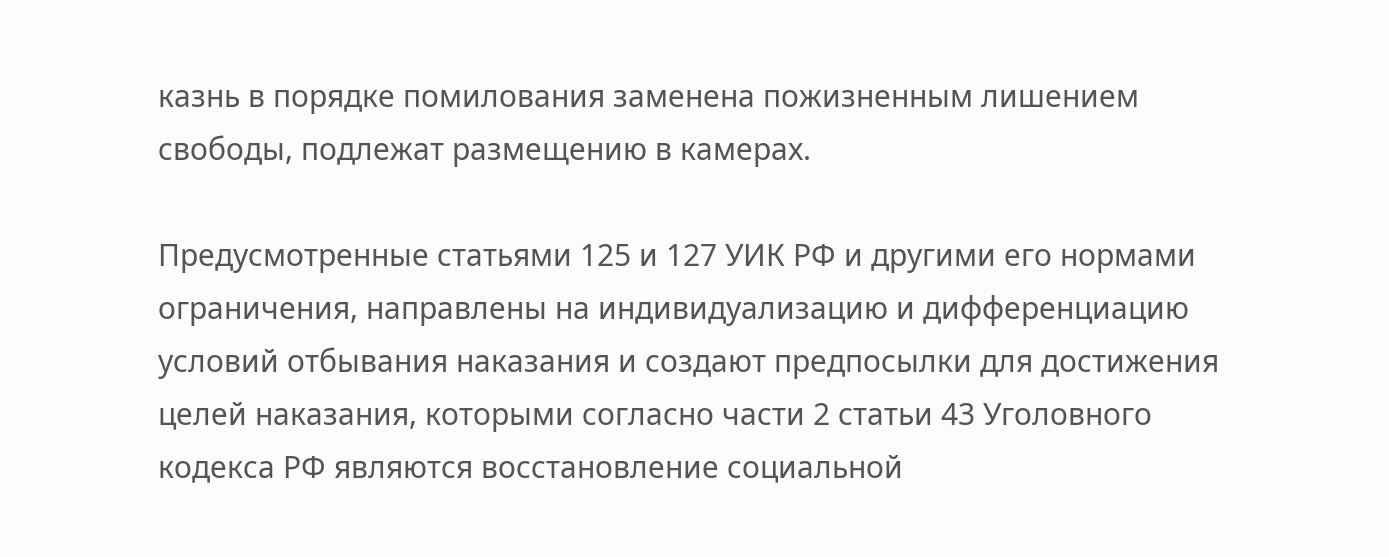казнь в порядке помилования заменена пожизненным лишением свободы, подлежат размещению в камерах.

Предусмотренные статьями 125 и 127 УИК РФ и другими его нормами ограничения, направлены на индивидуализацию и дифференциацию условий отбывания наказания и создают предпосылки для достижения целей наказания, которыми согласно части 2 статьи 43 Уголовного кодекса РФ являются восстановление социальной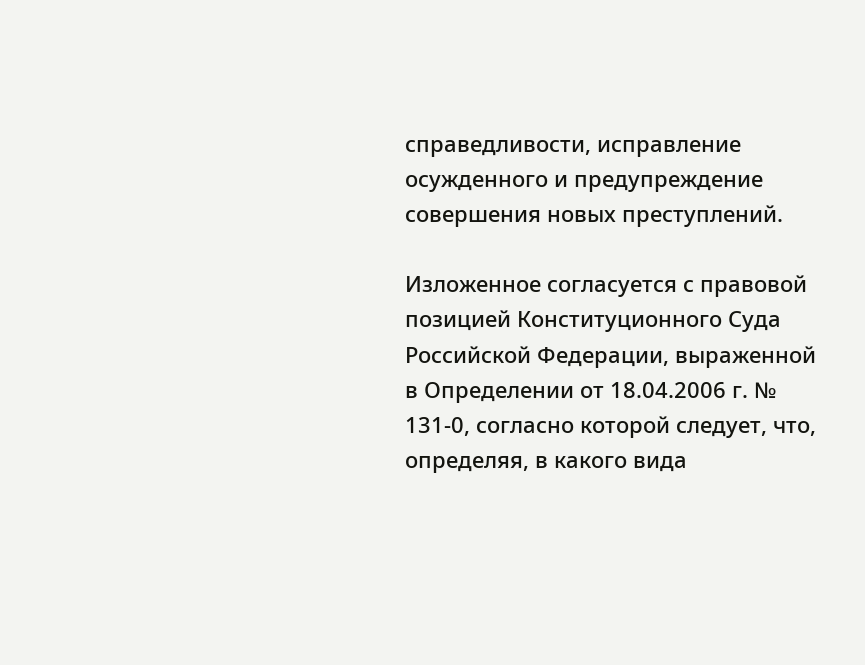справедливости, исправление осужденного и предупреждение совершения новых преступлений.

Изложенное согласуется с правовой позицией Конституционного Суда Российской Федерации, выраженной в Определении от 18.04.2006 г. № 131-0, согласно которой следует, что, определяя, в какого вида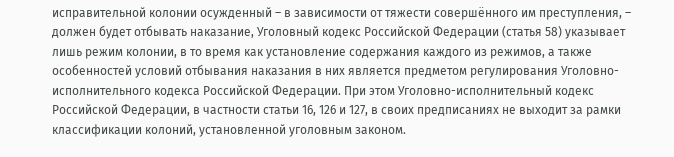исправительной колонии осужденный – в зависимости от тяжести совершённого им преступления, – должен будет отбывать наказание, Уголовный кодекс Российской Федерации (статья 58) указывает лишь режим колонии, в то время как установление содержания каждого из режимов, а также особенностей условий отбывания наказания в них является предметом регулирования Уголовно-исполнительного кодекса Российской Федерации. При этом Уголовно-исполнительный кодекс Российской Федерации, в частности статьи 16, 126 и 127, в своих предписаниях не выходит за рамки классификации колоний, установленной уголовным законом.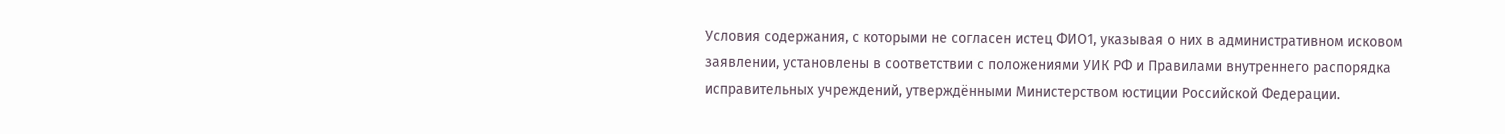Условия содержания, с которыми не согласен истец ФИО1, указывая о них в административном исковом заявлении, установлены в соответствии с положениями УИК РФ и Правилами внутреннего распорядка исправительных учреждений, утверждёнными Министерством юстиции Российской Федерации.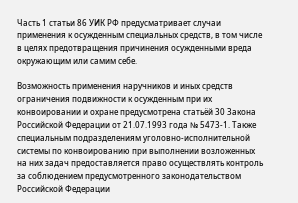Часть 1 статьи 86 УИК РФ предусматривает случаи применения к осужденным специальных средств, в том числе в целях предотвращения причинения осужденными вреда окружающим или самим себе.

Возможность применения наручников и иных средств ограничения подвижности к осужденным при их конвоировании и охране предусмотрена статьёй 30 Закона Российской Федерации от 21.07.1993 года № 5473-1. Также специальным подразделениям уголовно-исполнительной системы по конвоированию при выполнении возложенных на них задач предоставляется право осуществлять контроль за соблюдением предусмотренного законодательством Российской Федерации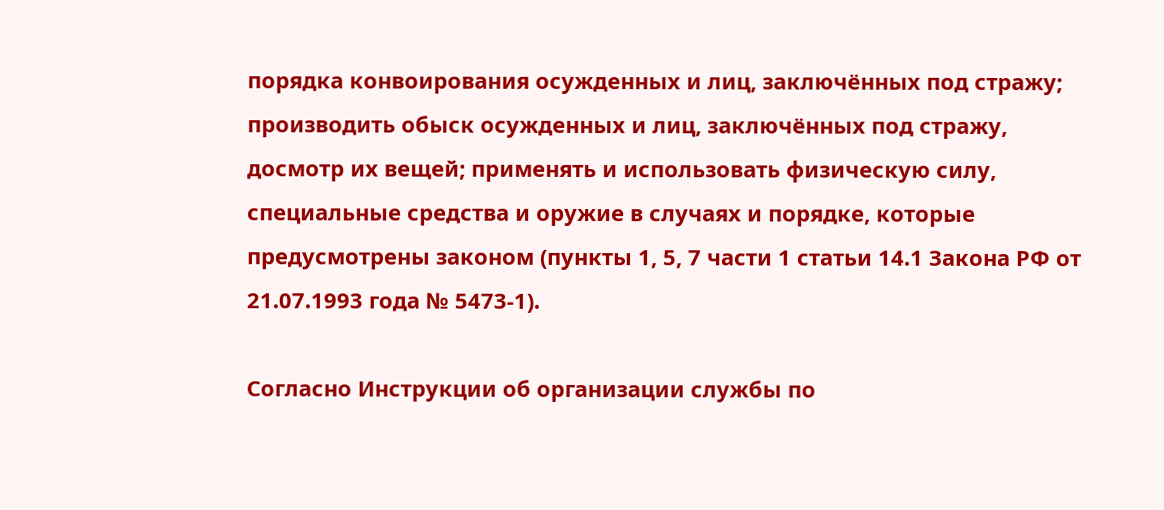порядка конвоирования осужденных и лиц, заключённых под стражу; производить обыск осужденных и лиц, заключённых под стражу, досмотр их вещей; применять и использовать физическую силу, специальные средства и оружие в случаях и порядке, которые предусмотрены законом (пункты 1, 5, 7 части 1 статьи 14.1 Закона РФ от 21.07.1993 года № 5473-1).

Согласно Инструкции об организации службы по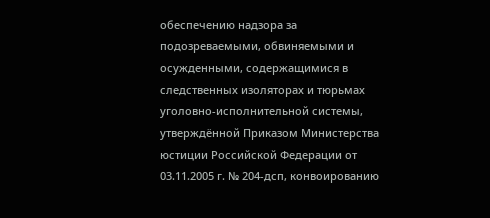обеспечению надзора за подозреваемыми, обвиняемыми и осужденными, содержащимися в следственных изоляторах и тюрьмах уголовно-исполнительной системы, утверждённой Приказом Министерства юстиции Российской Федерации от 03.11.2005 г. № 204-дсп, конвоированию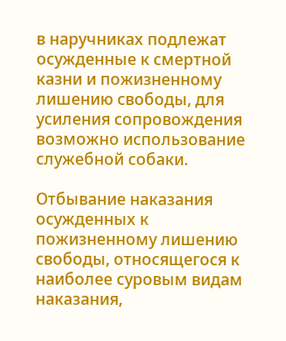в наручниках подлежат осужденные к смертной казни и пожизненному лишению свободы, для усиления сопровождения возможно использование служебной собаки.

Отбывание наказания осужденных к пожизненному лишению свободы, относящегося к наиболее суровым видам наказания,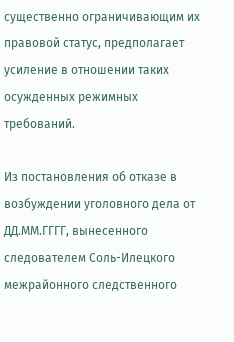существенно ограничивающим их правовой статус, предполагает усиление в отношении таких осужденных режимных требований.

Из постановления об отказе в возбуждении уголовного дела от ДД.ММ.ГГГГ, вынесенного следователем Соль-Илецкого межрайонного следственного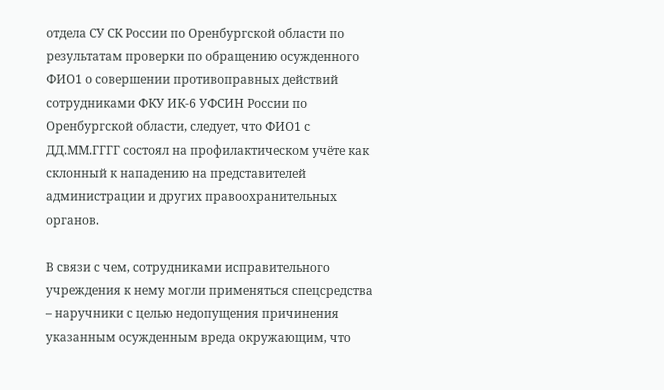отдела СУ СК России по Оренбургской области по результатам проверки по обращению осужденного ФИО1 о совершении противоправных действий сотрудниками ФКУ ИК-6 УФСИН России по Оренбургской области, следует, что ФИО1 с ДД.ММ.ГГГГ состоял на профилактическом учёте как склонный к нападению на представителей администрации и других правоохранительных органов.

В связи с чем, сотрудниками исправительного учреждения к нему могли применяться спецсредства – наручники с целью недопущения причинения указанным осужденным вреда окружающим, что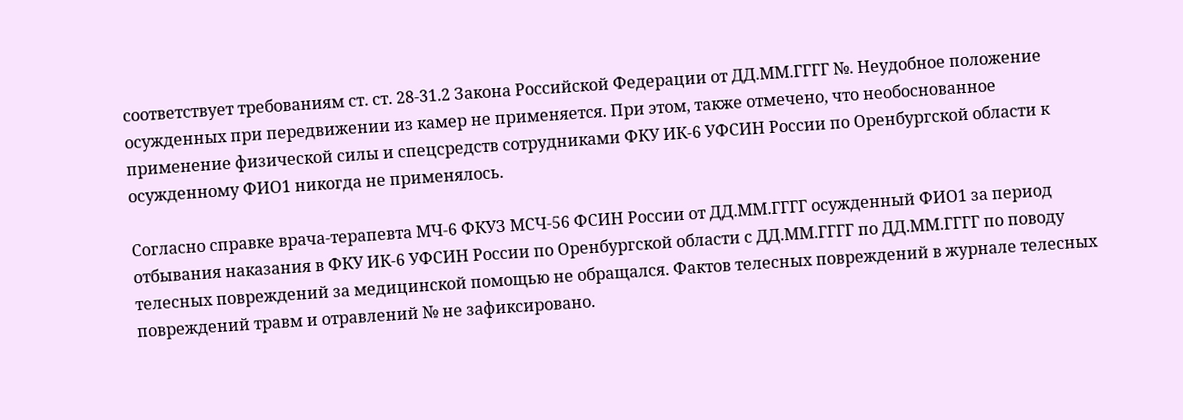соответствует требованиям ст. ст. 28-31.2 Закона Российской Федерации от ДД.ММ.ГГГГ №. Неудобное положение осужденных при передвижении из камер не применяется. При этом, также отмечено, что необоснованное применение физической силы и спецсредств сотрудниками ФКУ ИК-6 УФСИН России по Оренбургской области к осужденному ФИО1 никогда не применялось.

Согласно справке врача-терапевта МЧ-6 ФКУЗ МСЧ-56 ФСИН России от ДД.ММ.ГГГГ осужденный ФИО1 за период отбывания наказания в ФКУ ИК-6 УФСИН России по Оренбургской области с ДД.ММ.ГГГГ по ДД.ММ.ГГГГ по поводу телесных повреждений за медицинской помощью не обращался. Фактов телесных повреждений в журнале телесных повреждений травм и отравлений № не зафиксировано.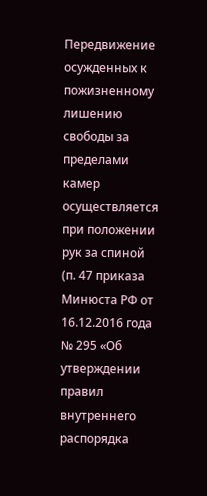Передвижение осужденных к пожизненному лишению свободы за пределами камер осуществляется при положении рук за спиной (п. 47 приказа Минюста РФ от 16.12.2016 года № 295 «Об утверждении правил внутреннего распорядка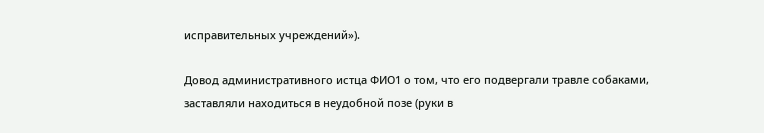исправительных учреждений»).

Довод административного истца ФИО1 о том, что его подвергали травле собаками, заставляли находиться в неудобной позе (руки в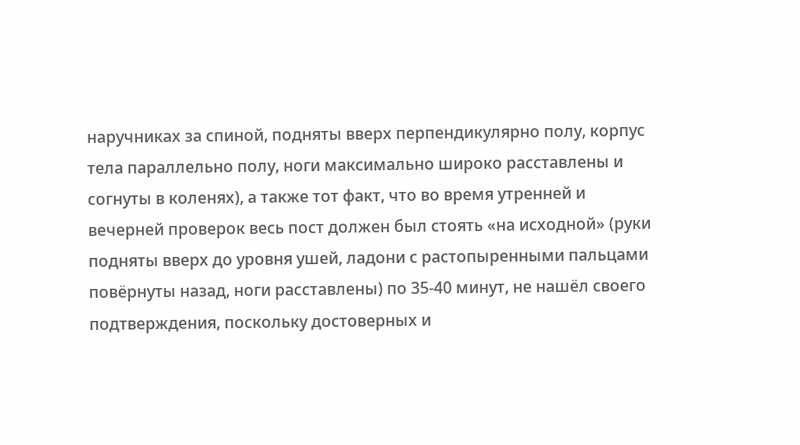наручниках за спиной, подняты вверх перпендикулярно полу, корпус тела параллельно полу, ноги максимально широко расставлены и согнуты в коленях), а также тот факт, что во время утренней и вечерней проверок весь пост должен был стоять «на исходной» (руки подняты вверх до уровня ушей, ладони с растопыренными пальцами повёрнуты назад, ноги расставлены) по 35-40 минут, не нашёл своего подтверждения, поскольку достоверных и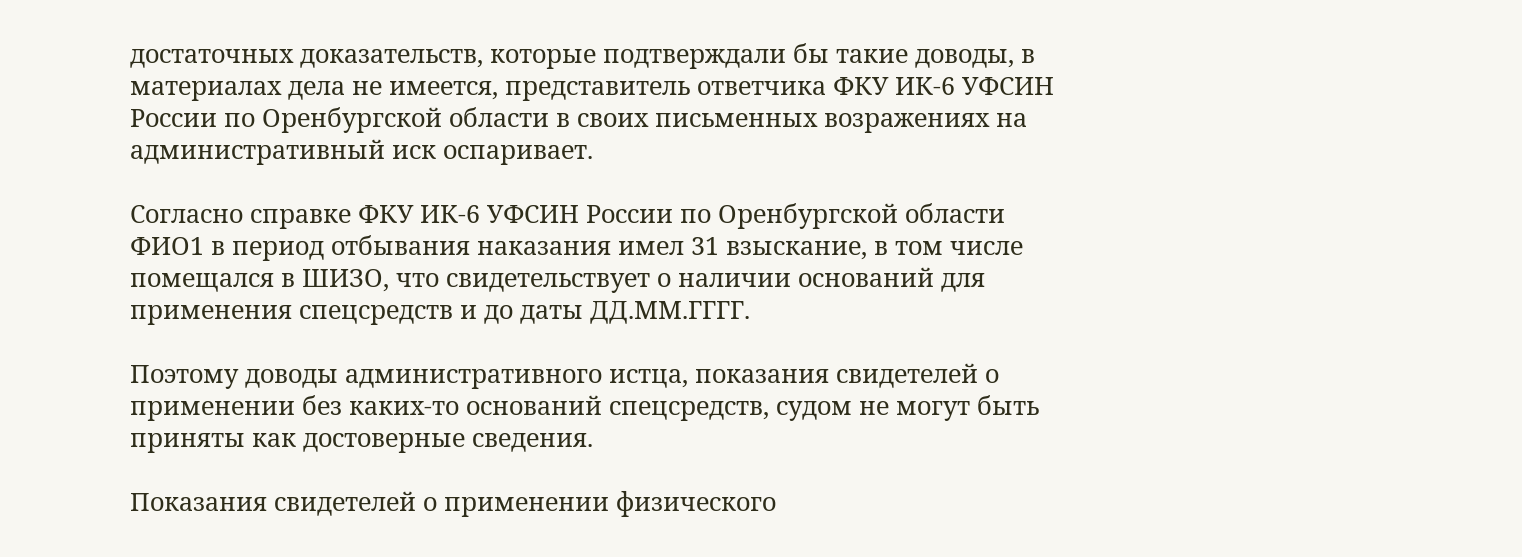достаточных доказательств, которые подтверждали бы такие доводы, в материалах дела не имеется, представитель ответчика ФКУ ИК-6 УФСИН России по Оренбургской области в своих письменных возражениях на административный иск оспаривает.

Согласно справке ФКУ ИК-6 УФСИН России по Оренбургской области ФИО1 в период отбывания наказания имел 31 взыскание, в том числе помещался в ШИЗО, что свидетельствует о наличии оснований для применения спецсредств и до даты ДД.ММ.ГГГГ.

Поэтому доводы административного истца, показания свидетелей о применении без каких-то оснований спецсредств, судом не могут быть приняты как достоверные сведения.

Показания свидетелей о применении физического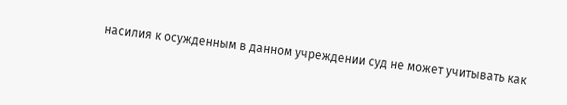насилия к осужденным в данном учреждении суд не может учитывать как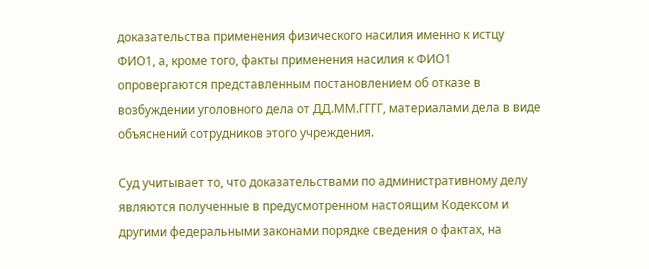доказательства применения физического насилия именно к истцу ФИО1, а, кроме того, факты применения насилия к ФИО1 опровергаются представленным постановлением об отказе в возбуждении уголовного дела от ДД.ММ.ГГГГ, материалами дела в виде объяснений сотрудников этого учреждения.

Суд учитывает то, что доказательствами по административному делу являются полученные в предусмотренном настоящим Кодексом и другими федеральными законами порядке сведения о фактах, на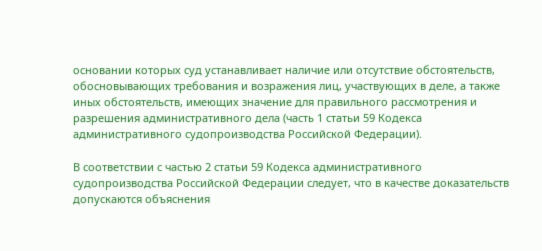основании которых суд устанавливает наличие или отсутствие обстоятельств, обосновывающих требования и возражения лиц, участвующих в деле, а также иных обстоятельств, имеющих значение для правильного рассмотрения и разрешения административного дела (часть 1 статьи 59 Кодекса административного судопроизводства Российской Федерации).

В соответствии с частью 2 статьи 59 Кодекса административного судопроизводства Российской Федерации следует, что в качестве доказательств допускаются объяснения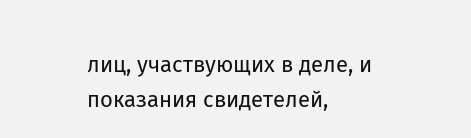лиц, участвующих в деле, и показания свидетелей,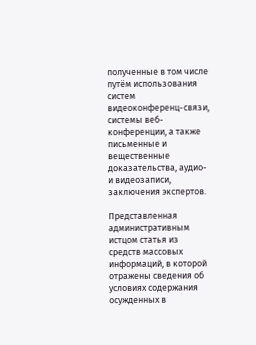полученные в том числе путём использования систем видеоконференц-связи, системы веб-конференции, а также письменные и вещественные доказательства, аудио- и видеозаписи, заключения экспертов.

Представленная административным истцом статья из средств массовых информаций, в которой отражены сведения об условиях содержания осужденных в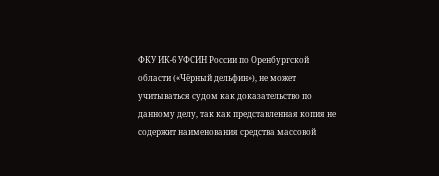ФКУ ИК-6 УФСИН России по Оренбургской области («Чёрный дельфин»), не может учитываться судом как доказательство по данному делу, так как представленная копия не содержит наименования средства массовой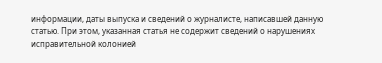информации, даты выпуска и сведений о журналисте, написавшей данную статью. При этом, указанная статья не содержит сведений о нарушениях исправительной колонией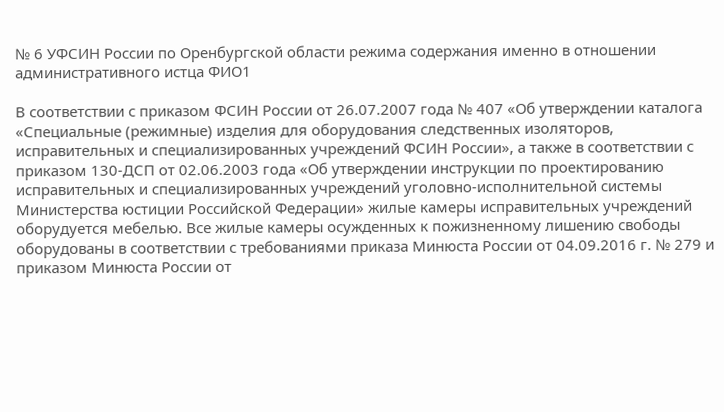№ 6 УФСИН России по Оренбургской области режима содержания именно в отношении административного истца ФИО1

В соответствии с приказом ФСИН России от 26.07.2007 года № 407 «Об утверждении каталога «Специальные (режимные) изделия для оборудования следственных изоляторов, исправительных и специализированных учреждений ФСИН России», а также в соответствии с приказом 130-ДСП от 02.06.2003 года «Об утверждении инструкции по проектированию исправительных и специализированных учреждений уголовно-исполнительной системы Министерства юстиции Российской Федерации» жилые камеры исправительных учреждений оборудуется мебелью. Все жилые камеры осужденных к пожизненному лишению свободы оборудованы в соответствии с требованиями приказа Минюста России от 04.09.2016 г. № 279 и приказом Минюста России от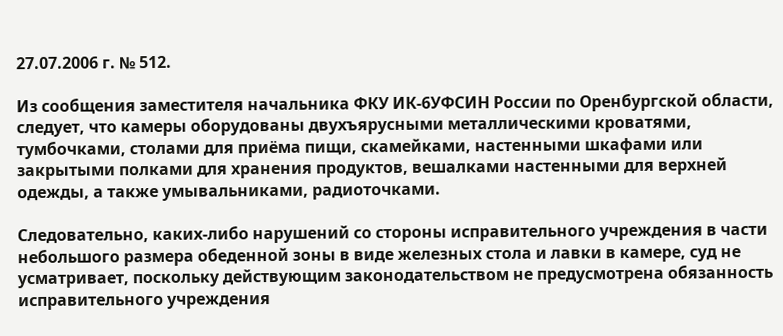27.07.2006 г. № 512.

Из сообщения заместителя начальника ФКУ ИК-6УФСИН России по Оренбургской области, следует, что камеры оборудованы двухъярусными металлическими кроватями, тумбочками, столами для приёма пищи, скамейками, настенными шкафами или закрытыми полками для хранения продуктов, вешалками настенными для верхней одежды, а также умывальниками, радиоточками.

Следовательно, каких-либо нарушений со стороны исправительного учреждения в части небольшого размера обеденной зоны в виде железных стола и лавки в камере, суд не усматривает, поскольку действующим законодательством не предусмотрена обязанность исправительного учреждения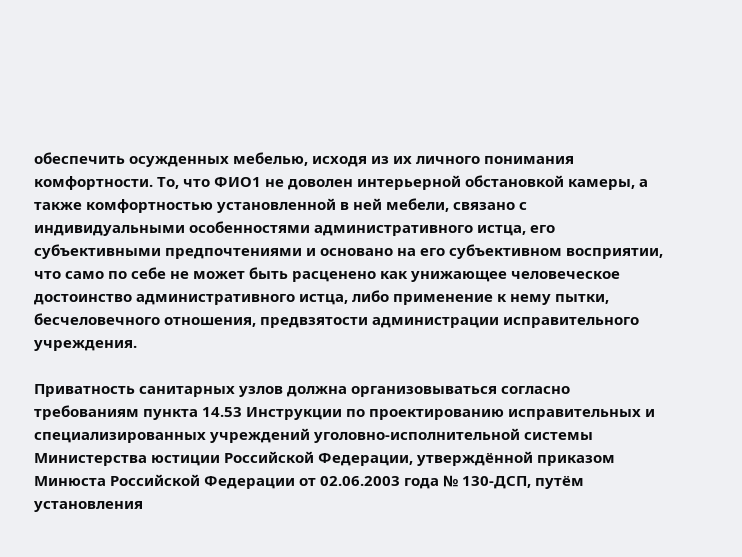обеспечить осужденных мебелью, исходя из их личного понимания комфортности. То, что ФИО1 не доволен интерьерной обстановкой камеры, а также комфортностью установленной в ней мебели, связано с индивидуальными особенностями административного истца, его субъективными предпочтениями и основано на его субъективном восприятии, что само по себе не может быть расценено как унижающее человеческое достоинство административного истца, либо применение к нему пытки, бесчеловечного отношения, предвзятости администрации исправительного учреждения.

Приватность санитарных узлов должна организовываться согласно требованиям пункта 14.53 Инструкции по проектированию исправительных и специализированных учреждений уголовно-исполнительной системы Министерства юстиции Российской Федерации, утверждённой приказом Минюста Российской Федерации от 02.06.2003 года № 130-ДСП, путём установления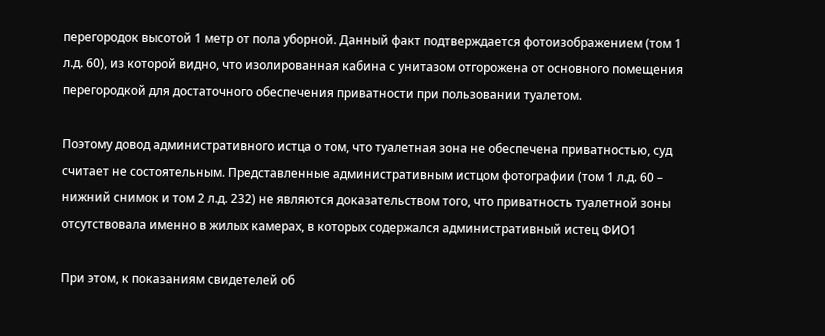перегородок высотой 1 метр от пола уборной. Данный факт подтверждается фотоизображением (том 1 л.д. 60), из которой видно, что изолированная кабина с унитазом отгорожена от основного помещения перегородкой для достаточного обеспечения приватности при пользовании туалетом.

Поэтому довод административного истца о том, что туалетная зона не обеспечена приватностью, суд считает не состоятельным. Представленные административным истцом фотографии (том 1 л.д. 60 – нижний снимок и том 2 л.д. 232) не являются доказательством того, что приватность туалетной зоны отсутствовала именно в жилых камерах, в которых содержался административный истец ФИО1

При этом, к показаниям свидетелей об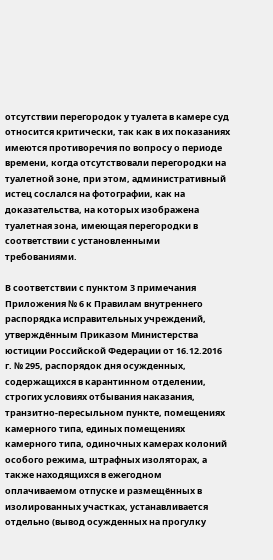отсутствии перегородок у туалета в камере суд относится критически, так как в их показаниях имеются противоречия по вопросу о периоде времени, когда отсутствовали перегородки на туалетной зоне, при этом, административный истец сослался на фотографии, как на доказательства, на которых изображена туалетная зона, имеющая перегородки в соответствии с установленными требованиями.

В соответствии с пунктом 3 примечания Приложения № 6 к Правилам внутреннего распорядка исправительных учреждений, утверждённым Приказом Министерства юстиции Российской Федерации от 16.12.2016 г. № 295, распорядок дня осужденных, содержащихся в карантинном отделении, строгих условиях отбывания наказания, транзитно-пересыльном пункте, помещениях камерного типа, единых помещениях камерного типа, одиночных камерах колоний особого режима, штрафных изоляторах, а также находящихся в ежегодном оплачиваемом отпуске и размещённых в изолированных участках, устанавливается отдельно (вывод осужденных на прогулку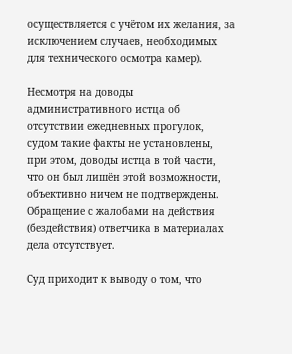осуществляется с учётом их желания, за исключением случаев, необходимых для технического осмотра камер).

Несмотря на доводы административного истца об отсутствии ежедневных прогулок, судом такие факты не установлены, при этом, доводы истца в той части, что он был лишён этой возможности, объективно ничем не подтверждены. Обращение с жалобами на действия (бездействия) ответчика в материалах дела отсутствует.

Суд приходит к выводу о том, что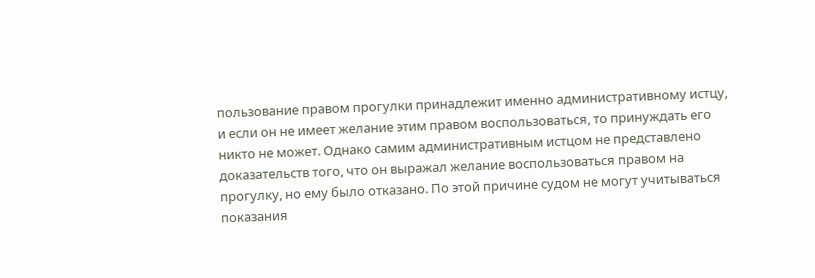пользование правом прогулки принадлежит именно административному истцу, и если он не имеет желание этим правом воспользоваться, то принуждать его никто не может. Однако самим административным истцом не представлено доказательств того, что он выражал желание воспользоваться правом на прогулку, но ему было отказано. По этой причине судом не могут учитываться показания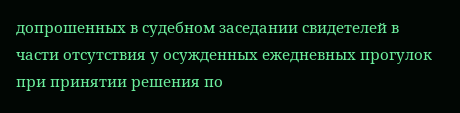допрошенных в судебном заседании свидетелей в части отсутствия у осужденных ежедневных прогулок при принятии решения по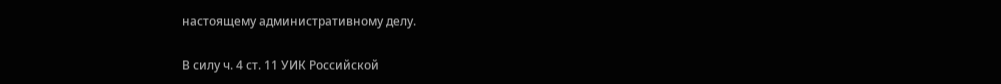настоящему административному делу.

В силу ч. 4 ст. 11 УИК Российской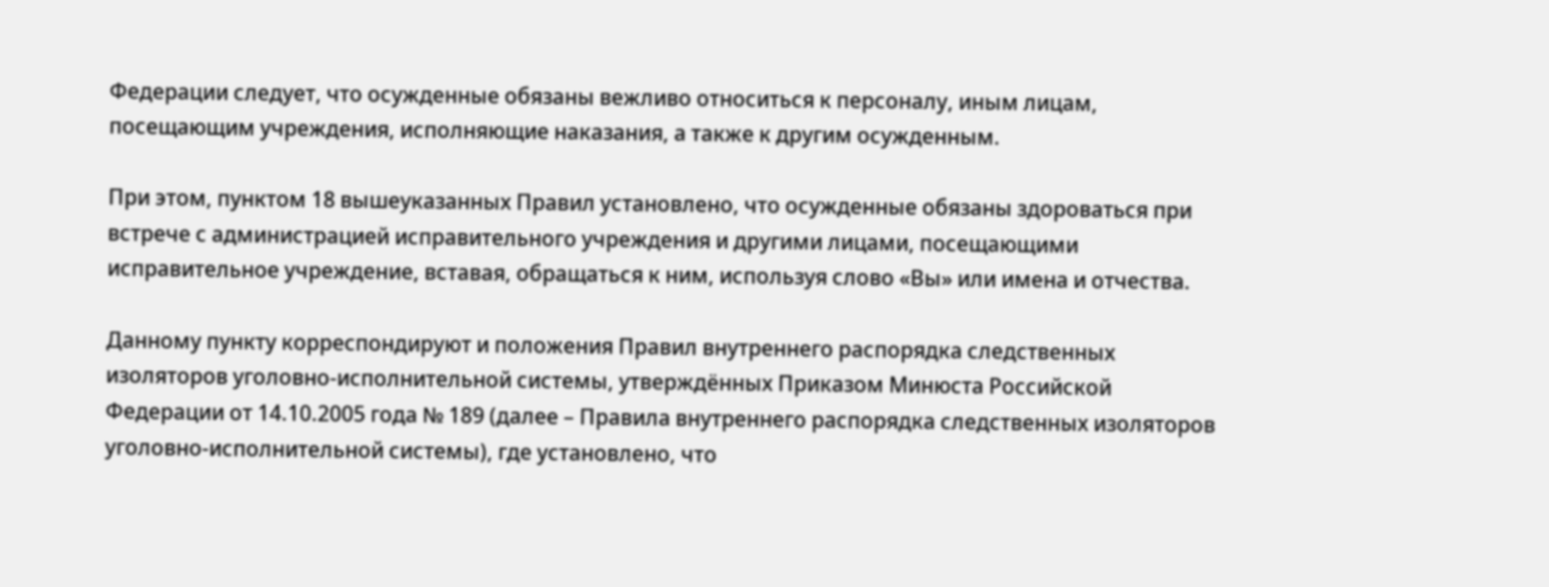Федерации следует, что осужденные обязаны вежливо относиться к персоналу, иным лицам, посещающим учреждения, исполняющие наказания, а также к другим осужденным.

При этом, пунктом 18 вышеуказанных Правил установлено, что осужденные обязаны здороваться при встрече с администрацией исправительного учреждения и другими лицами, посещающими исправительное учреждение, вставая, обращаться к ним, используя слово «Вы» или имена и отчества.

Данному пункту корреспондируют и положения Правил внутреннего распорядка следственных изоляторов уголовно-исполнительной системы, утверждённых Приказом Минюста Российской Федерации от 14.10.2005 года № 189 (далее – Правила внутреннего распорядка следственных изоляторов уголовно-исполнительной системы), где установлено, что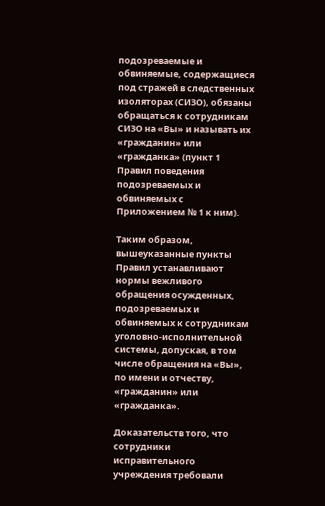подозреваемые и обвиняемые, содержащиеся под стражей в следственных изоляторах (СИЗО), обязаны обращаться к сотрудникам СИЗО на «Вы» и называть их «гражданин» или «гражданка» (пункт 1 Правил поведения подозреваемых и обвиняемых с Приложением № 1 к ним).

Таким образом, вышеуказанные пункты Правил устанавливают нормы вежливого обращения осужденных, подозреваемых и обвиняемых к сотрудникам уголовно-исполнительной системы, допуская, в том числе обращения на «Вы», по имени и отчеству, «гражданин» или «гражданка».

Доказательств того, что сотрудники исправительного учреждения требовали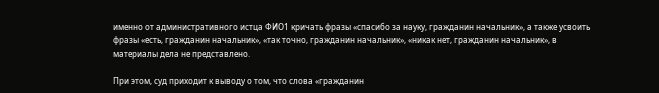именно от административного истца ФИО1 кричать фразы «спасибо за науку, гражданин начальник», а также усвоить фразы «есть, гражданин начальник», «так точно, гражданин начальник», «никак нет, гражданин начальник», в материалы дела не представлено.

При этом, суд приходит к выводу о том, что слова «гражданин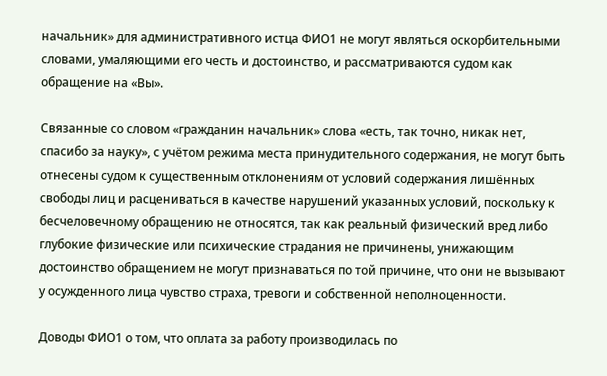начальник» для административного истца ФИО1 не могут являться оскорбительными словами, умаляющими его честь и достоинство, и рассматриваются судом как обращение на «Вы».

Связанные со словом «гражданин начальник» слова «есть, так точно, никак нет, спасибо за науку», с учётом режима места принудительного содержания, не могут быть отнесены судом к существенным отклонениям от условий содержания лишённых свободы лиц и расцениваться в качестве нарушений указанных условий, поскольку к бесчеловечному обращению не относятся, так как реальный физический вред либо глубокие физические или психические страдания не причинены, унижающим достоинство обращением не могут признаваться по той причине, что они не вызывают у осужденного лица чувство страха, тревоги и собственной неполноценности.

Доводы ФИО1 о том, что оплата за работу производилась по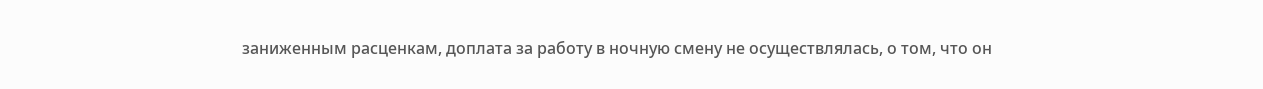заниженным расценкам, доплата за работу в ночную смену не осуществлялась, о том, что он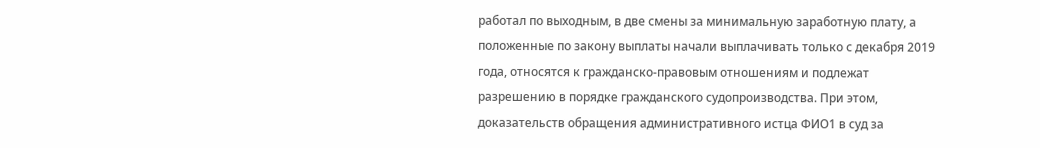работал по выходным, в две смены за минимальную заработную плату, а положенные по закону выплаты начали выплачивать только с декабря 2019 года, относятся к гражданско-правовым отношениям и подлежат разрешению в порядке гражданского судопроизводства. При этом, доказательств обращения административного истца ФИО1 в суд за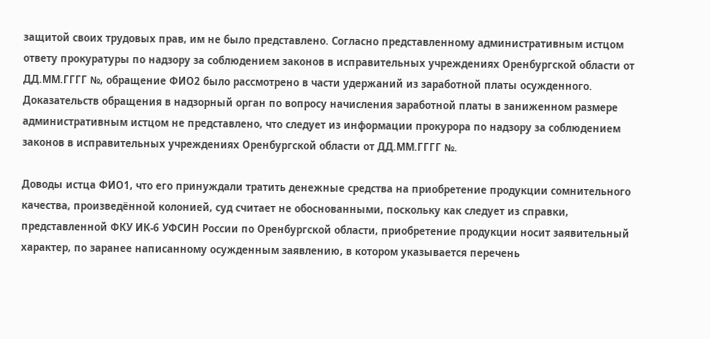защитой своих трудовых прав, им не было представлено. Согласно представленному административным истцом ответу прокуратуры по надзору за соблюдением законов в исправительных учреждениях Оренбургской области от ДД.ММ.ГГГГ №, обращение ФИО2 было рассмотрено в части удержаний из заработной платы осужденного. Доказательств обращения в надзорный орган по вопросу начисления заработной платы в заниженном размере административным истцом не представлено, что следует из информации прокурора по надзору за соблюдением законов в исправительных учреждениях Оренбургской области от ДД.ММ.ГГГГ №.

Доводы истца ФИО1, что его принуждали тратить денежные средства на приобретение продукции сомнительного качества, произведённой колонией, суд считает не обоснованными, поскольку как следует из справки, представленной ФКУ ИК-6 УФСИН России по Оренбургской области, приобретение продукции носит заявительный характер, по заранее написанному осужденным заявлению, в котором указывается перечень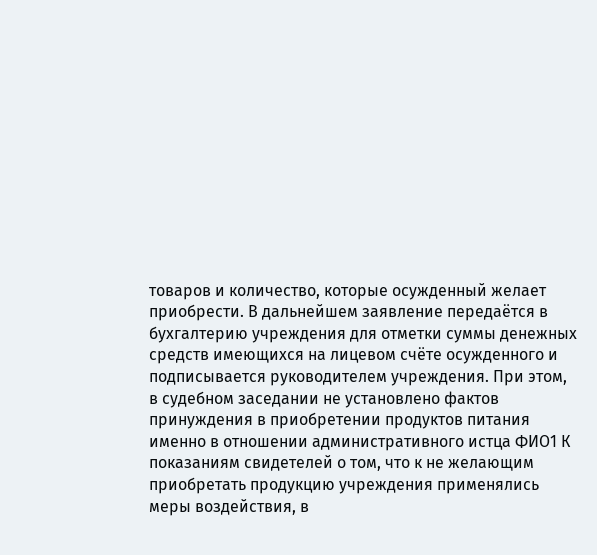товаров и количество, которые осужденный желает приобрести. В дальнейшем заявление передаётся в бухгалтерию учреждения для отметки суммы денежных средств имеющихся на лицевом счёте осужденного и подписывается руководителем учреждения. При этом, в судебном заседании не установлено фактов принуждения в приобретении продуктов питания именно в отношении административного истца ФИО1 К показаниям свидетелей о том, что к не желающим приобретать продукцию учреждения применялись меры воздействия, в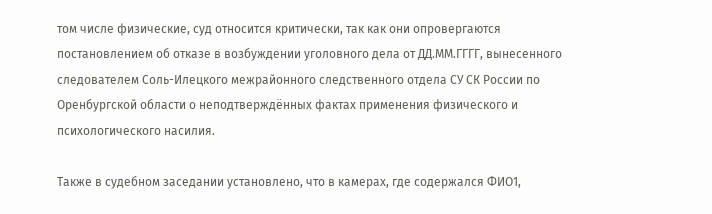том числе физические, суд относится критически, так как они опровергаются постановлением об отказе в возбуждении уголовного дела от ДД.ММ.ГГГГ, вынесенного следователем Соль-Илецкого межрайонного следственного отдела СУ СК России по Оренбургской области о неподтверждённых фактах применения физического и психологического насилия.

Также в судебном заседании установлено, что в камерах, где содержался ФИО1,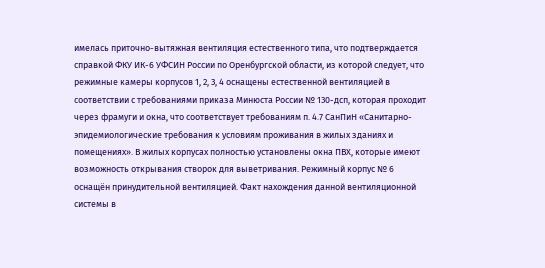имелась приточно-вытяжная вентиляция естественного типа, что подтверждается справкой ФКУ ИК-6 УФСИН России по Оренбургской области, из которой следует, что режимные камеры корпусов 1, 2, 3, 4 оснащены естественной вентиляцией в соответствии с требованиями приказа Минюста России № 130-дсп, которая проходит через фрамуги и окна, что соответствует требованиям п. 4.7 СанПиН «Санитарно-эпидемиологические требования к условиям проживания в жилых зданиях и помещениях». В жилых корпусах полностью установлены окна ПВХ, которые имеют возможность открывания створок для выветривания. Режимный корпус № 6 оснащён принудительной вентиляцией. Факт нахождения данной вентиляционной системы в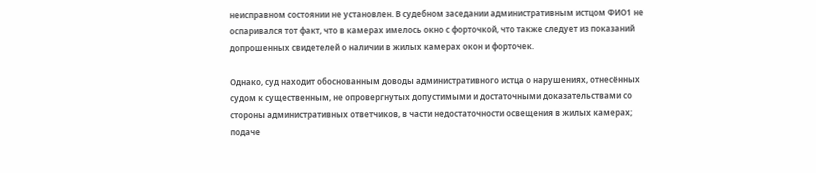неисправном состоянии не установлен. В судебном заседании административным истцом ФИО1 не оспаривался тот факт, что в камерах имелось окно с форточкой, что также следует из показаний допрошенных свидетелей о наличии в жилых камерах окон и форточек.

Однако, суд находит обоснованным доводы административного истца о нарушениях, отнесённых судом к существенным, не опровергнутых допустимыми и достаточными доказательствами со стороны административных ответчиков, в части недостаточности освещения в жилых камерах; подаче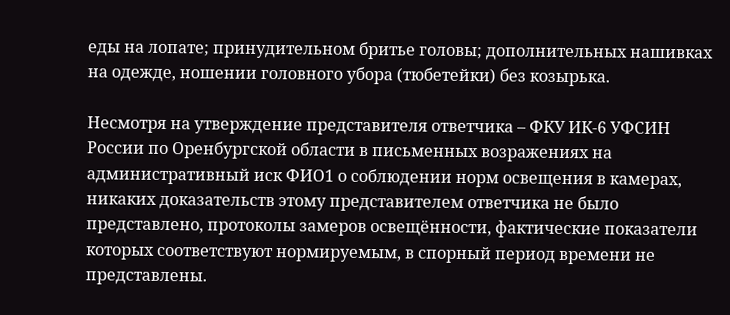еды на лопате; принудительном бритье головы; дополнительных нашивках на одежде, ношении головного убора (тюбетейки) без козырька.

Несмотря на утверждение представителя ответчика – ФКУ ИК-6 УФСИН России по Оренбургской области в письменных возражениях на административный иск ФИО1 о соблюдении норм освещения в камерах, никаких доказательств этому представителем ответчика не было представлено, протоколы замеров освещённости, фактические показатели которых соответствуют нормируемым, в спорный период времени не представлены.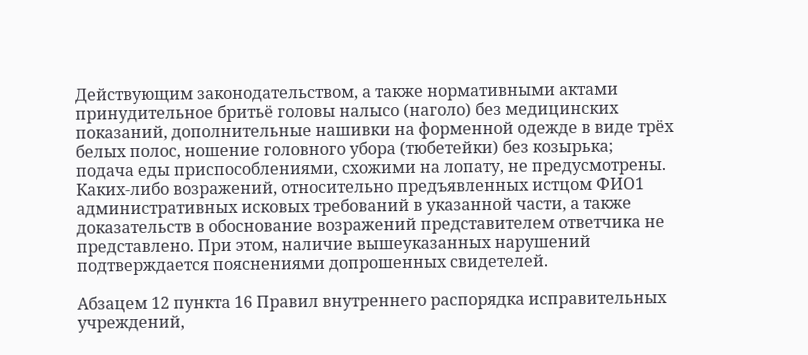Действующим законодательством, а также нормативными актами принудительное бритьё головы налысо (наголо) без медицинских показаний, дополнительные нашивки на форменной одежде в виде трёх белых полос, ношение головного убора (тюбетейки) без козырька; подача еды приспособлениями, схожими на лопату, не предусмотрены. Каких-либо возражений, относительно предъявленных истцом ФИО1 административных исковых требований в указанной части, а также доказательств в обоснование возражений представителем ответчика не представлено. При этом, наличие вышеуказанных нарушений подтверждается пояснениями допрошенных свидетелей.

Абзацем 12 пункта 16 Правил внутреннего распорядка исправительных учреждений,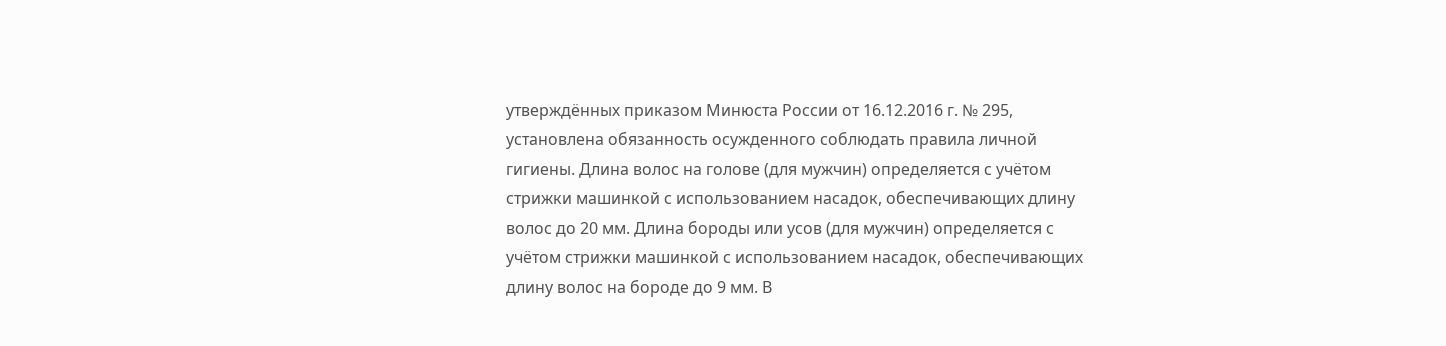утверждённых приказом Минюста России от 16.12.2016 г. № 295, установлена обязанность осужденного соблюдать правила личной гигиены. Длина волос на голове (для мужчин) определяется с учётом стрижки машинкой с использованием насадок, обеспечивающих длину волос до 20 мм. Длина бороды или усов (для мужчин) определяется с учётом стрижки машинкой с использованием насадок, обеспечивающих длину волос на бороде до 9 мм. В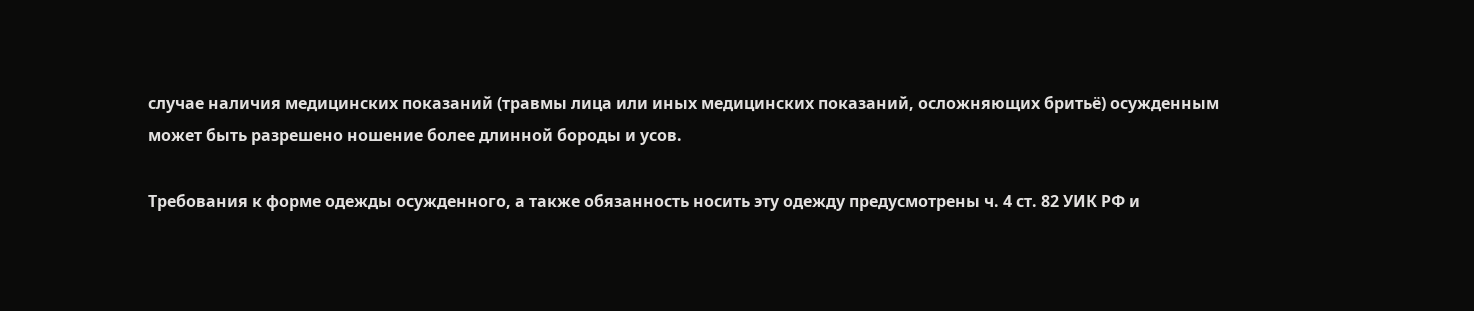случае наличия медицинских показаний (травмы лица или иных медицинских показаний, осложняющих бритьё) осужденным может быть разрешено ношение более длинной бороды и усов.

Требования к форме одежды осужденного, а также обязанность носить эту одежду предусмотрены ч. 4 ст. 82 УИК РФ и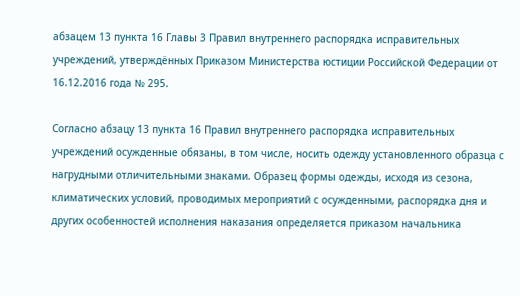абзацем 13 пункта 16 Главы 3 Правил внутреннего распорядка исправительных учреждений, утверждённых Приказом Министерства юстиции Российской Федерации от 16.12.2016 года № 295.

Согласно абзацу 13 пункта 16 Правил внутреннего распорядка исправительных учреждений осужденные обязаны, в том числе, носить одежду установленного образца с нагрудными отличительными знаками. Образец формы одежды, исходя из сезона, климатических условий, проводимых мероприятий с осужденными, распорядка дня и других особенностей исполнения наказания определяется приказом начальника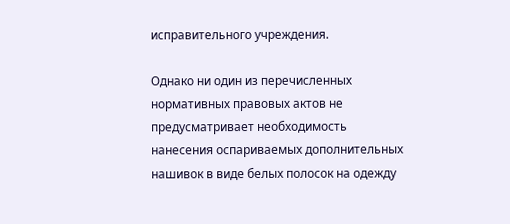исправительного учреждения.

Однако ни один из перечисленных нормативных правовых актов не предусматривает необходимость нанесения оспариваемых дополнительных нашивок в виде белых полосок на одежду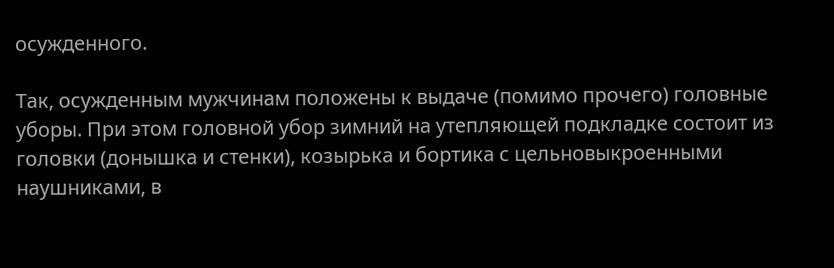осужденного.

Так, осужденным мужчинам положены к выдаче (помимо прочего) головные уборы. При этом головной убор зимний на утепляющей подкладке состоит из головки (донышка и стенки), козырька и бортика с цельновыкроенными наушниками, в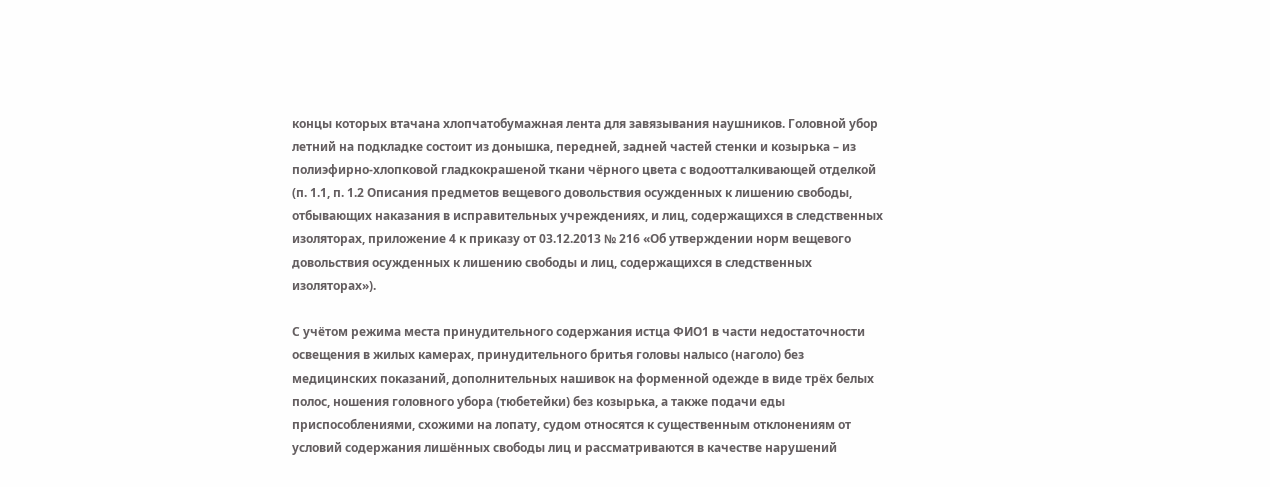концы которых втачана хлопчатобумажная лента для завязывания наушников. Головной убор летний на подкладке состоит из донышка, передней, задней частей стенки и козырька – из полиэфирно-хлопковой гладкокрашеной ткани чёрного цвета с водоотталкивающей отделкой (п. 1.1, п. 1.2 Описания предметов вещевого довольствия осужденных к лишению свободы, отбывающих наказания в исправительных учреждениях, и лиц, содержащихся в следственных изоляторах, приложение 4 к приказу от 03.12.2013 № 216 «Об утверждении норм вещевого довольствия осужденных к лишению свободы и лиц, содержащихся в следственных изоляторах»).

С учётом режима места принудительного содержания истца ФИО1 в части недостаточности освещения в жилых камерах, принудительного бритья головы налысо (наголо) без медицинских показаний, дополнительных нашивок на форменной одежде в виде трёх белых полос, ношения головного убора (тюбетейки) без козырька, а также подачи еды приспособлениями, схожими на лопату, судом относятся к существенным отклонениям от условий содержания лишённых свободы лиц и рассматриваются в качестве нарушений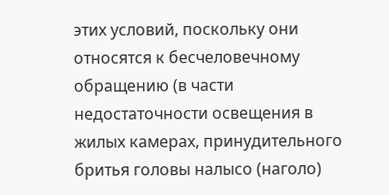этих условий, поскольку они относятся к бесчеловечному обращению (в части недостаточности освещения в жилых камерах, принудительного бритья головы налысо (наголо)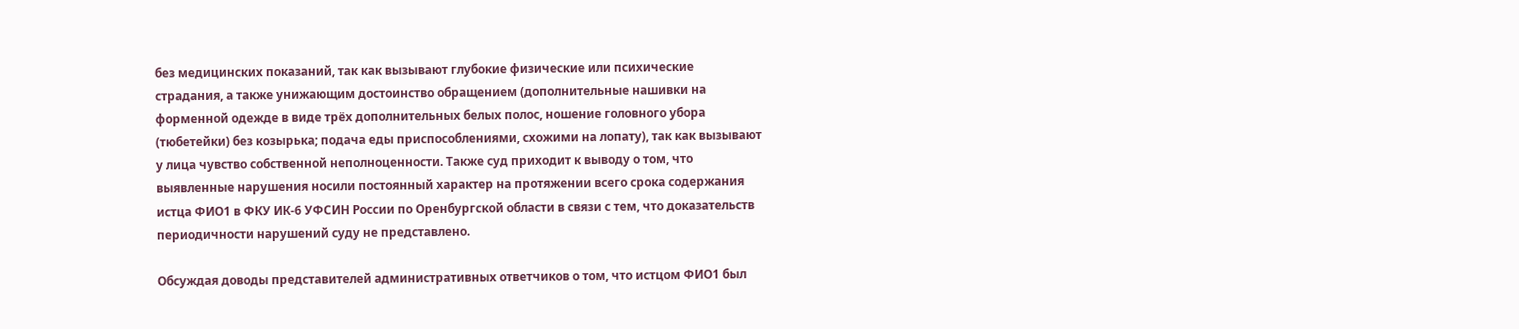без медицинских показаний, так как вызывают глубокие физические или психические страдания, а также унижающим достоинство обращением (дополнительные нашивки на форменной одежде в виде трёх дополнительных белых полос, ношение головного убора (тюбетейки) без козырька; подача еды приспособлениями, схожими на лопату), так как вызывают у лица чувство собственной неполноценности. Также суд приходит к выводу о том, что выявленные нарушения носили постоянный характер на протяжении всего срока содержания истца ФИО1 в ФКУ ИК-6 УФСИН России по Оренбургской области в связи с тем, что доказательств периодичности нарушений суду не представлено.

Обсуждая доводы представителей административных ответчиков о том, что истцом ФИО1 был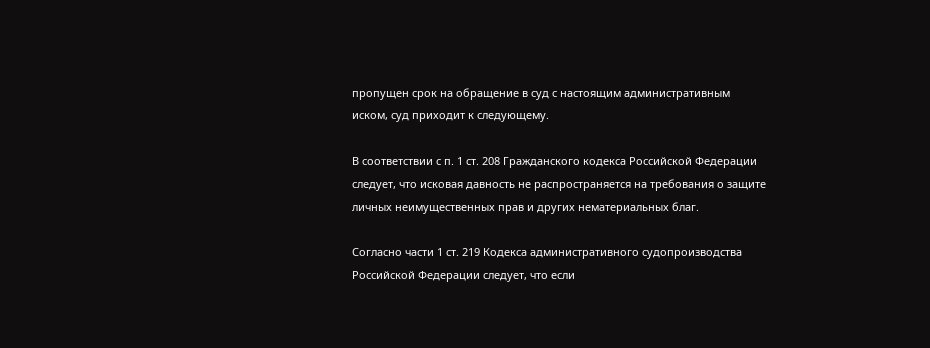пропущен срок на обращение в суд с настоящим административным иском, суд приходит к следующему.

В соответствии с п. 1 ст. 208 Гражданского кодекса Российской Федерации следует, что исковая давность не распространяется на требования о защите личных неимущественных прав и других нематериальных благ.

Согласно части 1 ст. 219 Кодекса административного судопроизводства Российской Федерации следует, что если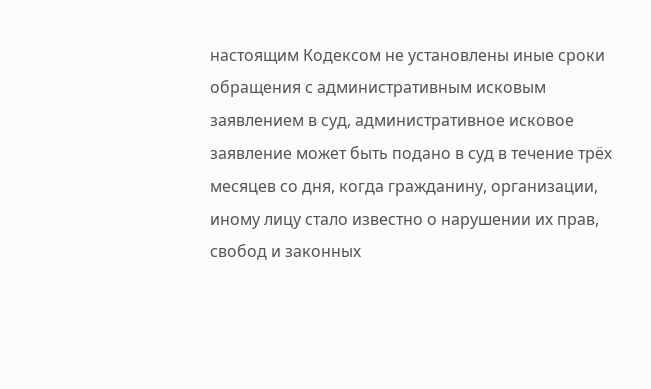настоящим Кодексом не установлены иные сроки обращения с административным исковым заявлением в суд, административное исковое заявление может быть подано в суд в течение трёх месяцев со дня, когда гражданину, организации, иному лицу стало известно о нарушении их прав, свобод и законных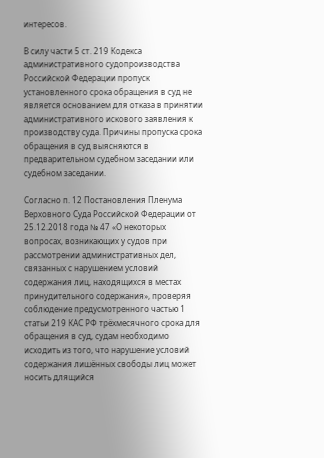интересов.

В силу части 5 ст. 219 Кодекса административного судопроизводства Российской Федерации пропуск установленного срока обращения в суд не является основанием для отказа в принятии административного искового заявления к производству суда. Причины пропуска срока обращения в суд выясняются в предварительном судебном заседании или судебном заседании.

Согласно п. 12 Постановления Пленума Верховного Суда Российской Федерации от 25.12.2018 года № 47 «О некоторых вопросах, возникающих у судов при рассмотрении административных дел, связанных с нарушением условий содержания лиц, находящихся в местах принудительного содержания», проверяя соблюдение предусмотренного частью 1 статьи 219 КАС РФ трёхмесячного срока для обращения в суд, судам необходимо исходить из того, что нарушение условий содержания лишённых свободы лиц может носить длящийся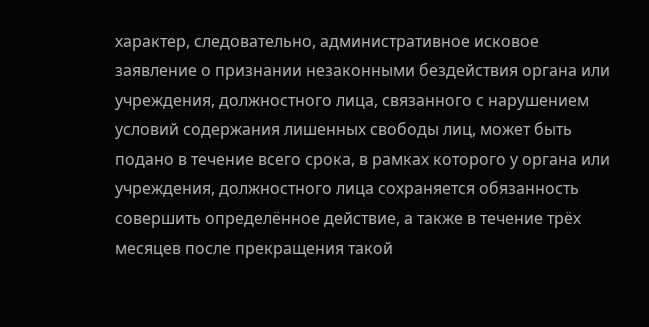характер, следовательно, административное исковое заявление о признании незаконными бездействия органа или учреждения, должностного лица, связанного с нарушением условий содержания лишенных свободы лиц, может быть подано в течение всего срока, в рамках которого у органа или учреждения, должностного лица сохраняется обязанность совершить определённое действие, а также в течение трёх месяцев после прекращения такой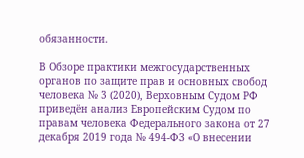обязанности.

В Обзоре практики межгосударственных органов по защите прав и основных свобод человека № 3 (2020), Верховным Судом РФ приведён анализ Европейским Судом по правам человека Федерального закона от 27 декабря 2019 года № 494-ФЗ «О внесении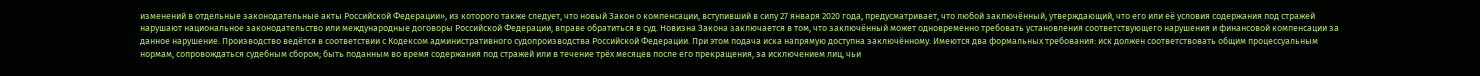изменений в отдельные законодательные акты Российской Федерации», из которого также следует, что новый Закон о компенсации, вступивший в силу 27 января 2020 года, предусматривает, что любой заключённый, утверждающий, что его или её условия содержания под стражей нарушают национальное законодательство или международные договоры Российской Федерации, вправе обратиться в суд. Новизна Закона заключается в том, что заключённый может одновременно требовать установления соответствующего нарушения и финансовой компенсации за данное нарушение. Производство ведётся в соответствии с Кодексом административного судопроизводства Российской Федерации. При этом подача иска напрямую доступна заключённому. Имеются два формальных требования: иск должен соответствовать общим процессуальным нормам, сопровождаться судебным сбором; быть поданным во время содержания под стражей или в течение трёх месяцев после его прекращения, за исключением лиц, чьи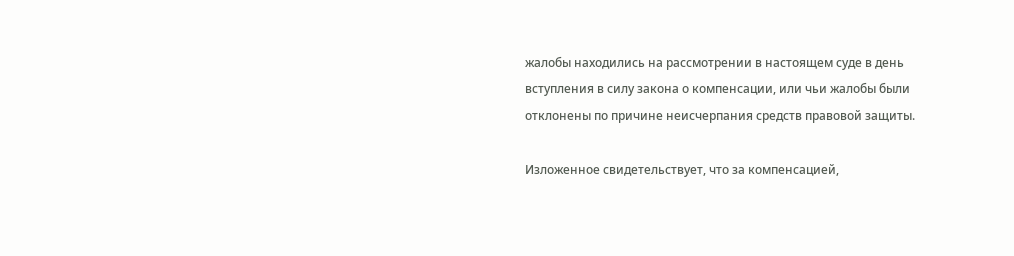жалобы находились на рассмотрении в настоящем суде в день вступления в силу закона о компенсации, или чьи жалобы были отклонены по причине неисчерпания средств правовой защиты.

Изложенное свидетельствует, что за компенсацией,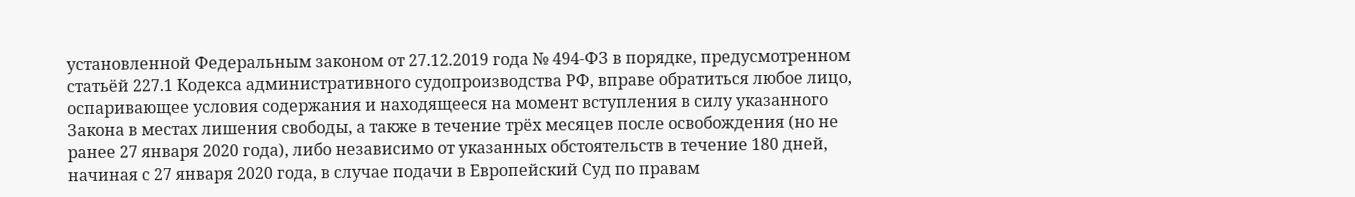установленной Федеральным законом от 27.12.2019 года № 494-ФЗ в порядке, предусмотренном статьёй 227.1 Кодекса административного судопроизводства РФ, вправе обратиться любое лицо, оспаривающее условия содержания и находящееся на момент вступления в силу указанного Закона в местах лишения свободы, а также в течение трёх месяцев после освобождения (но не ранее 27 января 2020 года), либо независимо от указанных обстоятельств в течение 180 дней, начиная с 27 января 2020 года, в случае подачи в Европейский Суд по правам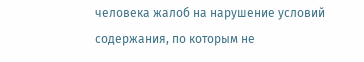человека жалоб на нарушение условий содержания, по которым не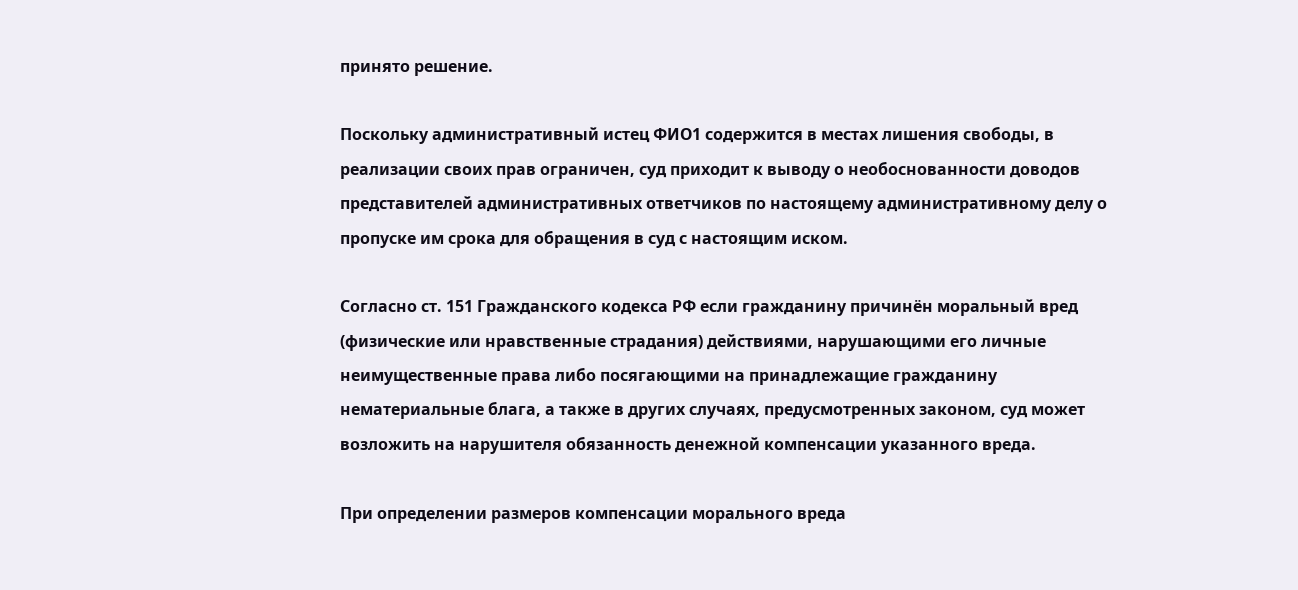принято решение.

Поскольку административный истец ФИО1 содержится в местах лишения свободы, в реализации своих прав ограничен, суд приходит к выводу о необоснованности доводов представителей административных ответчиков по настоящему административному делу о пропуске им срока для обращения в суд с настоящим иском.

Согласно ст. 151 Гражданского кодекса РФ если гражданину причинён моральный вред (физические или нравственные страдания) действиями, нарушающими его личные неимущественные права либо посягающими на принадлежащие гражданину нематериальные блага, а также в других случаях, предусмотренных законом, суд может возложить на нарушителя обязанность денежной компенсации указанного вреда.

При определении размеров компенсации морального вреда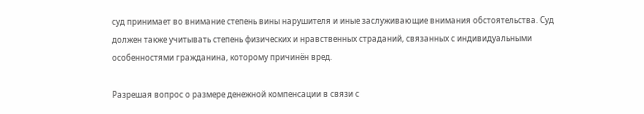суд принимает во внимание степень вины нарушителя и иные заслуживающие внимания обстоятельства. Суд должен также учитывать степень физических и нравственных страданий, связанных с индивидуальными особенностями гражданина, которому причинён вред.

Разрешая вопрос о размере денежной компенсации в связи с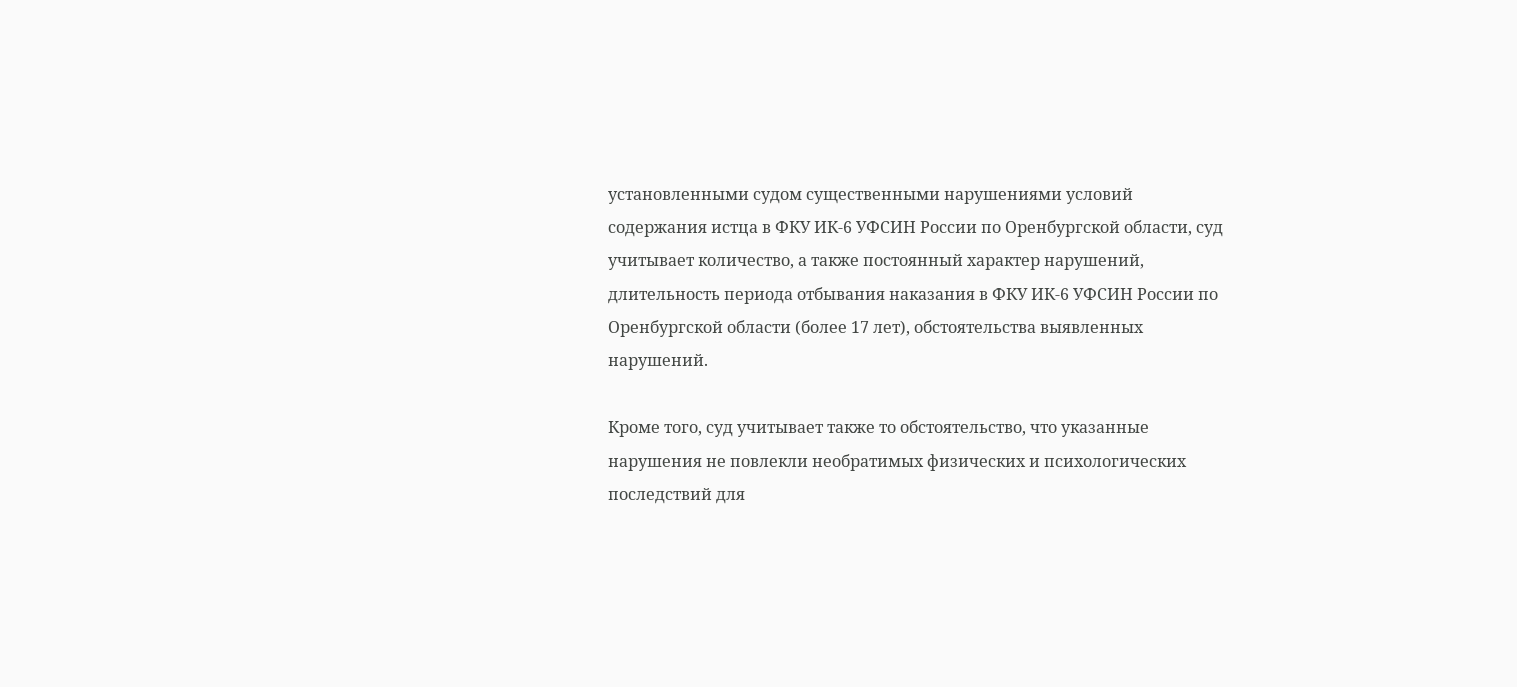установленными судом существенными нарушениями условий содержания истца в ФКУ ИК-6 УФСИН России по Оренбургской области, суд учитывает количество, а также постоянный характер нарушений, длительность периода отбывания наказания в ФКУ ИК-6 УФСИН России по Оренбургской области (более 17 лет), обстоятельства выявленных нарушений.

Кроме того, суд учитывает также то обстоятельство, что указанные нарушения не повлекли необратимых физических и психологических последствий для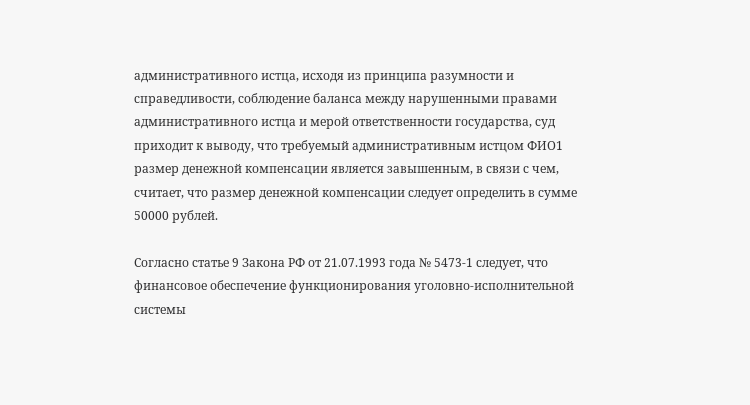административного истца, исходя из принципа разумности и справедливости, соблюдение баланса между нарушенными правами административного истца и мерой ответственности государства, суд приходит к выводу, что требуемый административным истцом ФИО1 размер денежной компенсации является завышенным, в связи с чем, считает, что размер денежной компенсации следует определить в сумме 50000 рублей.

Согласно статье 9 Закона РФ от 21.07.1993 года № 5473-1 следует, что финансовое обеспечение функционирования уголовно-исполнительной системы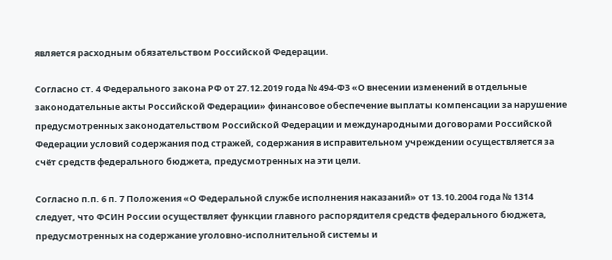является расходным обязательством Российской Федерации.

Согласно ст. 4 Федерального закона РФ от 27.12.2019 года № 494-ФЗ «О внесении изменений в отдельные законодательные акты Российской Федерации» финансовое обеспечение выплаты компенсации за нарушение предусмотренных законодательством Российской Федерации и международными договорами Российской Федерации условий содержания под стражей, содержания в исправительном учреждении осуществляется за счёт средств федерального бюджета, предусмотренных на эти цели.

Согласно п.п. 6 п. 7 Положения «О Федеральной службе исполнения наказаний» от 13.10.2004 года № 1314 следует, что ФСИН России осуществляет функции главного распорядителя средств федерального бюджета, предусмотренных на содержание уголовно-исполнительной системы и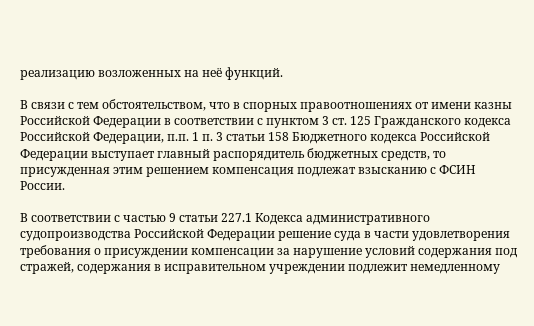реализацию возложенных на неё функций.

В связи с тем обстоятельством, что в спорных правоотношениях от имени казны Российской Федерации в соответствии с пунктом 3 ст. 125 Гражданского кодекса Российской Федерации, п.п. 1 п. 3 статьи 158 Бюджетного кодекса Российской Федерации выступает главный распорядитель бюджетных средств, то присужденная этим решением компенсация подлежат взысканию с ФСИН России.

В соответствии с частью 9 статьи 227.1 Кодекса административного судопроизводства Российской Федерации решение суда в части удовлетворения требования о присуждении компенсации за нарушение условий содержания под стражей, содержания в исправительном учреждении подлежит немедленному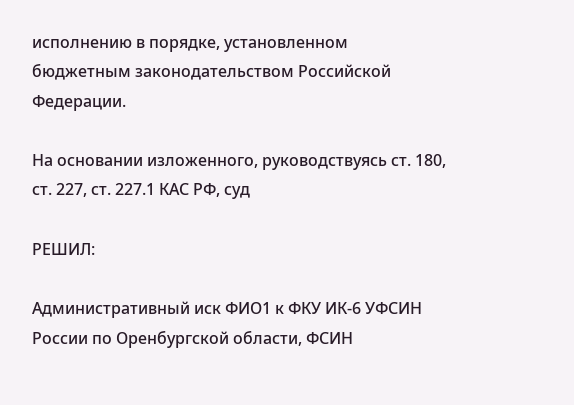исполнению в порядке, установленном бюджетным законодательством Российской Федерации.

На основании изложенного, руководствуясь ст. 180, ст. 227, ст. 227.1 КАС РФ, суд

РЕШИЛ:

Административный иск ФИО1 к ФКУ ИК-6 УФСИН России по Оренбургской области, ФСИН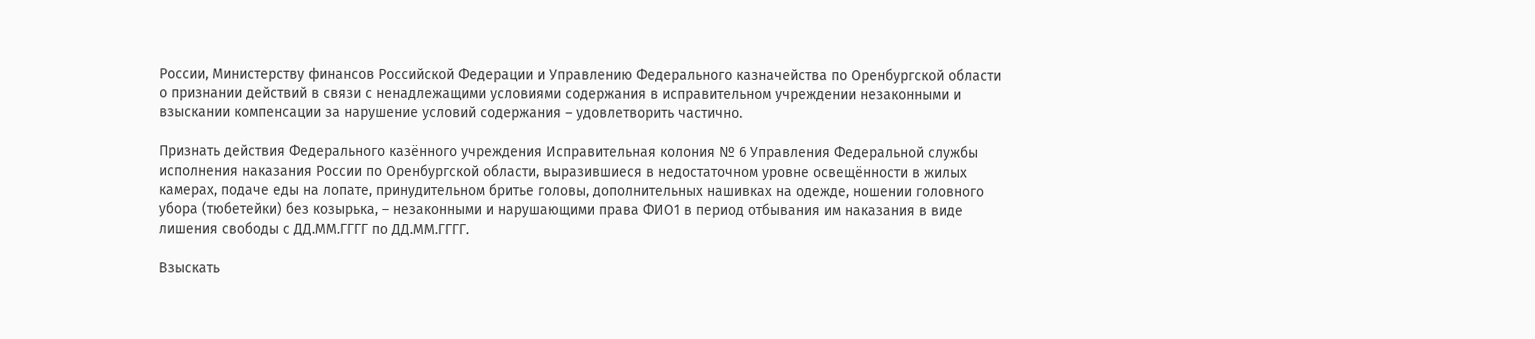России, Министерству финансов Российской Федерации и Управлению Федерального казначейства по Оренбургской области о признании действий в связи с ненадлежащими условиями содержания в исправительном учреждении незаконными и взыскании компенсации за нарушение условий содержания – удовлетворить частично.

Признать действия Федерального казённого учреждения Исправительная колония № 6 Управления Федеральной службы исполнения наказания России по Оренбургской области, выразившиеся в недостаточном уровне освещённости в жилых камерах, подаче еды на лопате, принудительном бритье головы, дополнительных нашивках на одежде, ношении головного убора (тюбетейки) без козырька, – незаконными и нарушающими права ФИО1 в период отбывания им наказания в виде лишения свободы с ДД.ММ.ГГГГ по ДД.ММ.ГГГГ.

Взыскать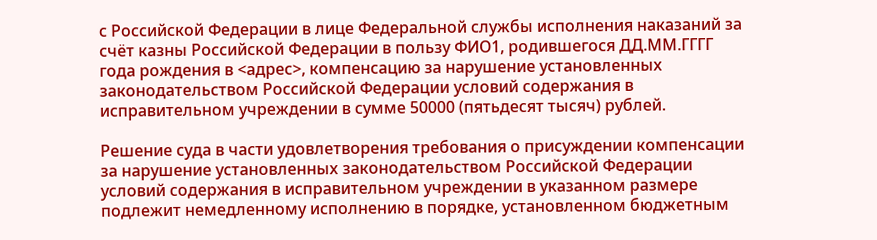с Российской Федерации в лице Федеральной службы исполнения наказаний за счёт казны Российской Федерации в пользу ФИО1, родившегося ДД.ММ.ГГГГ года рождения в <адрес>, компенсацию за нарушение установленных законодательством Российской Федерации условий содержания в исправительном учреждении в сумме 50000 (пятьдесят тысяч) рублей.

Решение суда в части удовлетворения требования о присуждении компенсации за нарушение установленных законодательством Российской Федерации условий содержания в исправительном учреждении в указанном размере подлежит немедленному исполнению в порядке, установленном бюджетным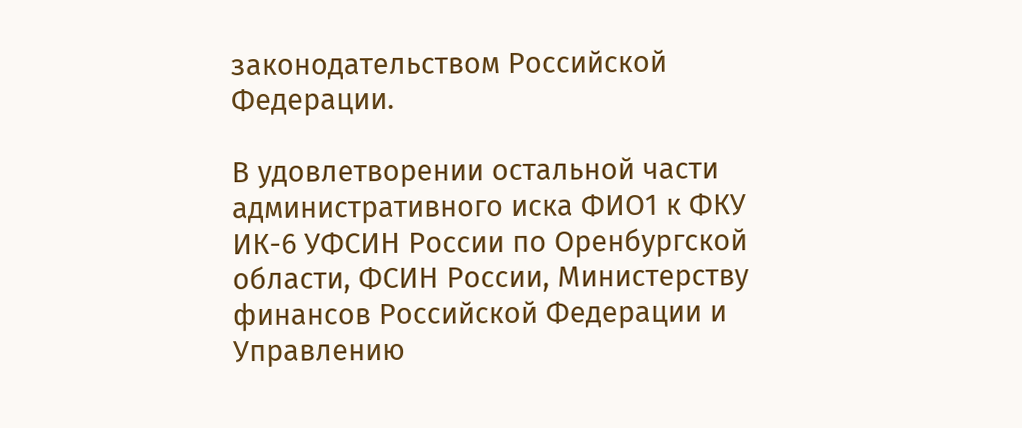законодательством Российской Федерации.

В удовлетворении остальной части административного иска ФИО1 к ФКУ ИК-6 УФСИН России по Оренбургской области, ФСИН России, Министерству финансов Российской Федерации и Управлению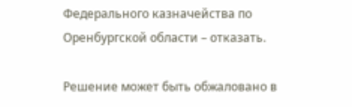Федерального казначейства по Оренбургской области – отказать.

Решение может быть обжаловано в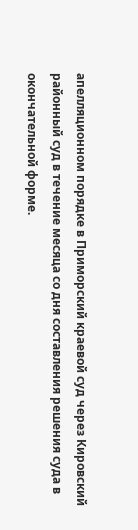апелляционном порядке в Приморский краевой суд через Кировский районный суд в течение месяца со дня составления решения суда в окончательной форме.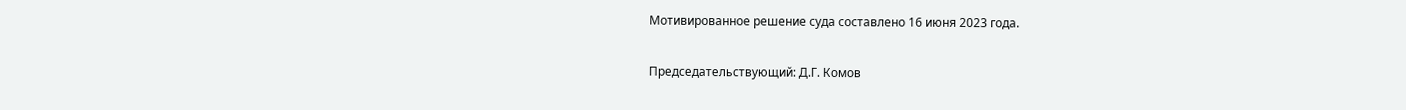Мотивированное решение суда составлено 16 июня 2023 года.

Председательствующий: Д.Г. Комов